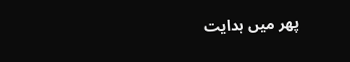پھر میں ہدایت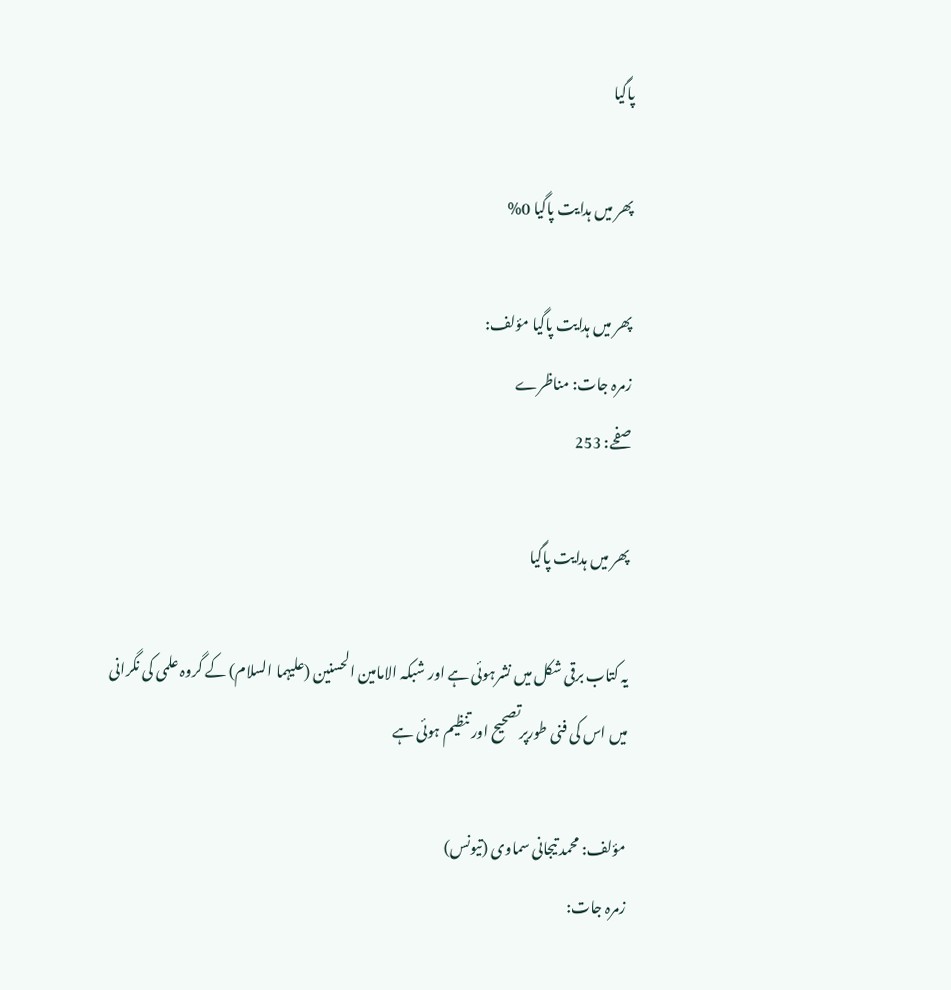پاگیا

پھر میں ہدایت پاگیا 0%

پھر میں ہدایت پاگیا مؤلف:
زمرہ جات: مناظرے
صفحے: 253

پھر میں ہدایت پاگیا

یہ کتاب برقی شکل میں نشرہوئی ہے اور شبکہ الامامین الحسنین (علیہما السلام) کے گروہ علمی کی نگرانی میں اس کی فنی طورپرتصحیح اور تنظیم ہوئی ہے

مؤلف: محمد تیجانی سماوی (تیونس)
زمرہ جات: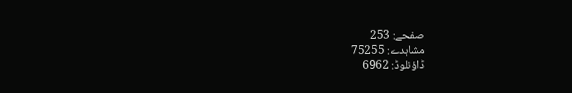صفحے: 253
مشاہدے: 75255
ڈاؤنلوڈ: 6962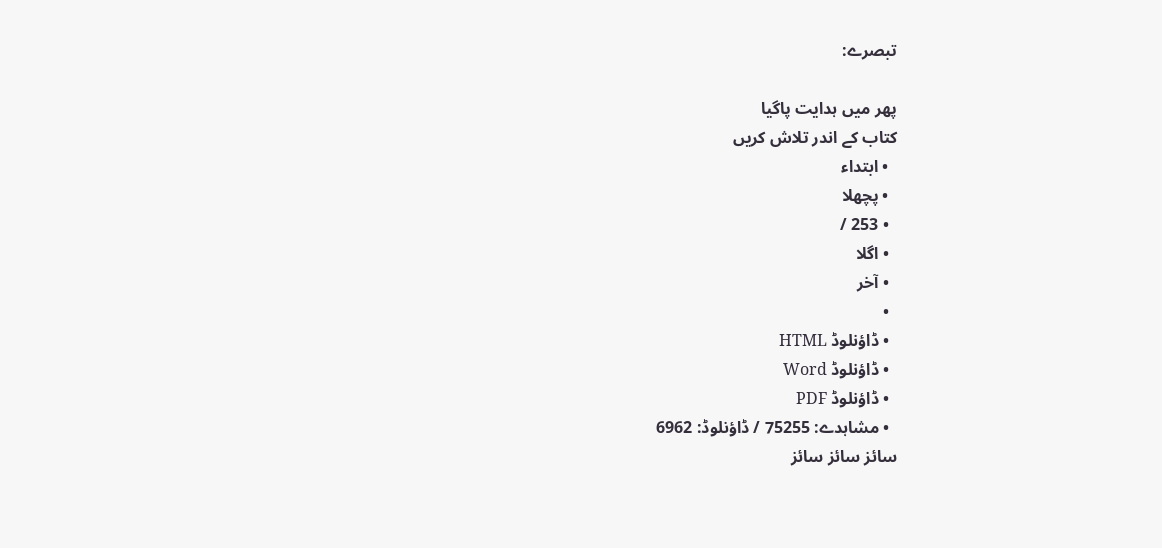تبصرے:

پھر میں ہدایت پاگیا
کتاب کے اندر تلاش کریں
  • ابتداء
  • پچھلا
  • 253 /
  • اگلا
  • آخر
  •
  • ڈاؤنلوڈ HTML
  • ڈاؤنلوڈ Word
  • ڈاؤنلوڈ PDF
  • مشاہدے: 75255 / ڈاؤنلوڈ: 6962
سائز سائز سائز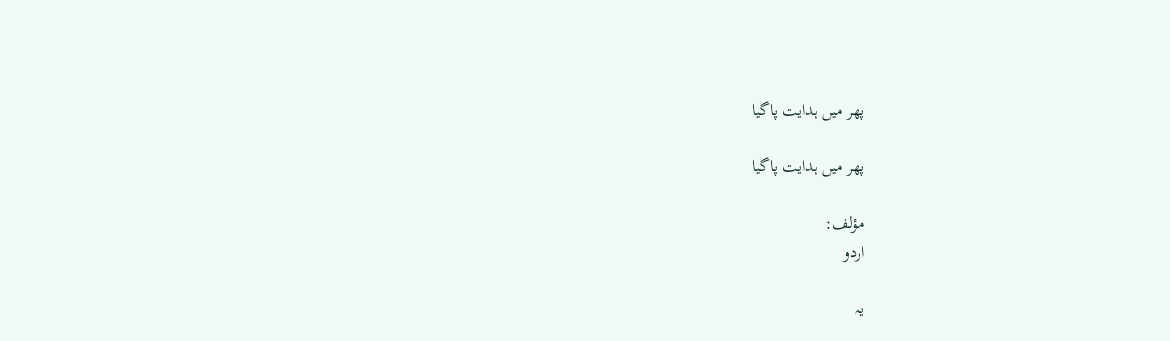پھر میں ہدایت پاگیا

پھر میں ہدایت پاگیا

مؤلف:
اردو

یہ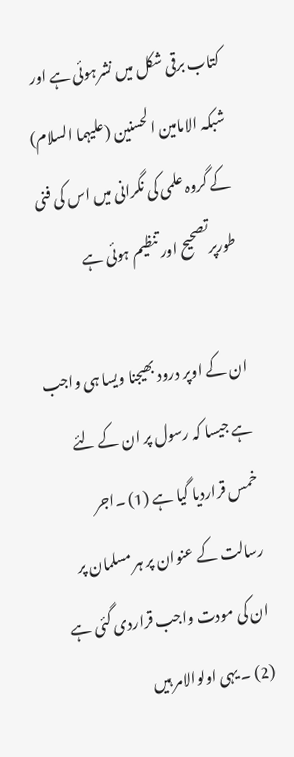کتاب برقی شکل میں نشرہوئی ہے اور شبکہ الامامین الحسنین (علیہما السلام) کے گروہ علمی کی نگرانی میں اس کی فنی طورپرتصحیح اور تنظیم ہوئی ہے

ان کے اوپر درود بھیجنا ویسا ہی واجب ہے جیسا کہ رسول پر ان کے لئے خمس قراردیا گیا ہے (1) ۔اجر رسالت کے عنوان پر ہر مسلمان پر ان کی مودت واجب قراردی گئی ہے (2) ۔ یہی اولوالامر ہیں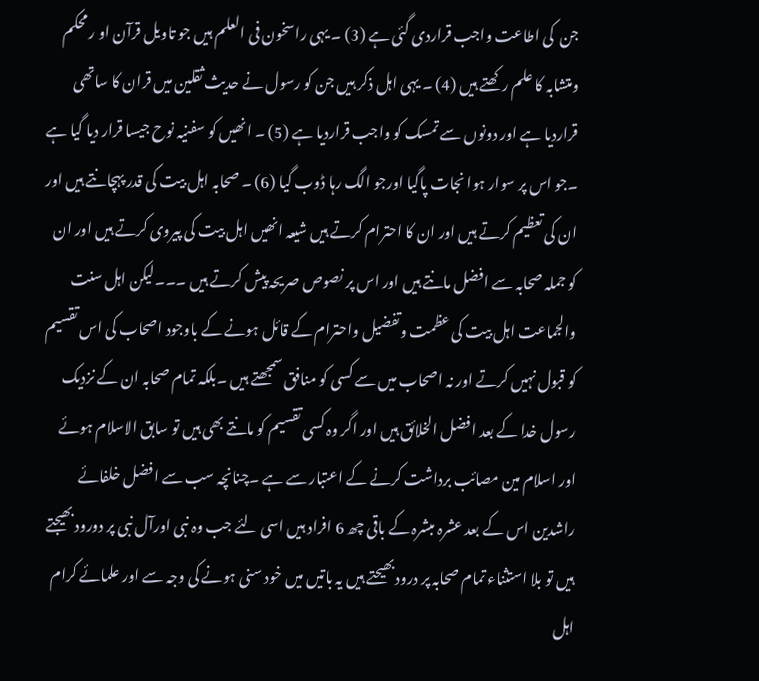جن  کی اطاعت واجب قراردی گئی ہے (3) ۔ یہی راسخون فی العلم ہیں جو تاویل قرآن او ر محکم ومتشابہ کا علم رکھتے ہیں (4) ۔ یہی اہل ذکر ہیں جن کو رسول نے حدیث ثقلین میں قران کا ساتھی قراردیا ہے اور دونوں سے تمسک کو واجب قراردیا ہے (5) ۔ انھیں کو سفنیہ نوح جیسا قرار دیا گیا ہے ۔جو اس پر سوار ہوا نجات پاگیا اورجو الگ رہا ڈوب گیا (6) ۔ صحابہ اہل بیت کی قدر پہچانتے ہیں اور ان کی تعظیم کرتے ہیں اور ان کا احترام کرتے ہیں شیعہ انھیں اہل بیت کی پیروی کرتے ہیں اور ان کو جملہ صحابہ سے افضل مانتے ہیں اور اس پر نصوص صریحہ پیش کرتے ہیں ۔۔۔لیکن اہل سنت والجماعت اہل بیت کی عظمت وتفضیل واحترام کے قائل ہونے کے باوجود اصحاب کی اس تقسیم کو قبول نہیں کرتے اور نہ اصحاب میں سے کسی کو منافق سمجھتے ہیں ۔بلکہ تمام صحابہ ان کے نزدیک رسول خدا کے بعد افضل الخلائق ہیں اور اگر وہ کسی تقسیم کو مانتے بھی ہیں تو سابق الاسلام ہوئے اور اسلام مین مصائب برداشت کرنے کے اعتبار سے ہے ۔چنانچہ سب سے افضل خلفائے راشدین اس کے بعد عشرہ مبشرہ کے باقی چھ 6 افراد ہیں اسی لئے جب وہ نبی اورآل نبی پر دورود بھیجتے ہیں تو بلا استثناء تمام صحابہ پر درود بھیحتے ہیں یہ باتیں میں خود سنی ہونے کی وجہ سے اور علمائے کرام اہل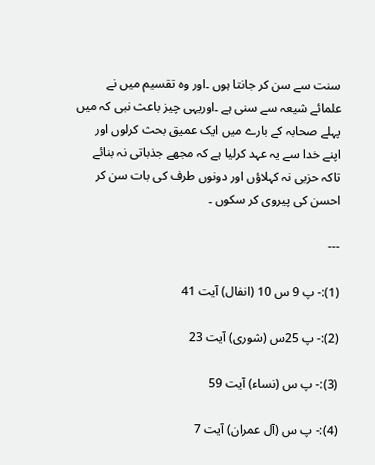سنت سے سن کر جانتا ہوں ۔اور وہ تقسیم میں نے علمائے شیعہ سے سنی ہے ۔اوریہی چیز باعث نبی کہ میں پہلے صحابہ کے بارے میں ایک عمیق بحث کرلوں اور اپنے خدا سے یہ عہد کرلیا ہے کہ مجھے جذباتی نہ بنائے تاکہ حزبی نہ کہلاؤں اور دونوں طرف کی بات سن کر احسن کی پیروی کر سکوں ۔

---

(1):- پ 9 س 10 (انفال) آیت 41

(2):- پ 25س (شوری) آیت 23

(3):- پ س (نساء) آیت 59

(4):- پ س (آل عمران) آیت 7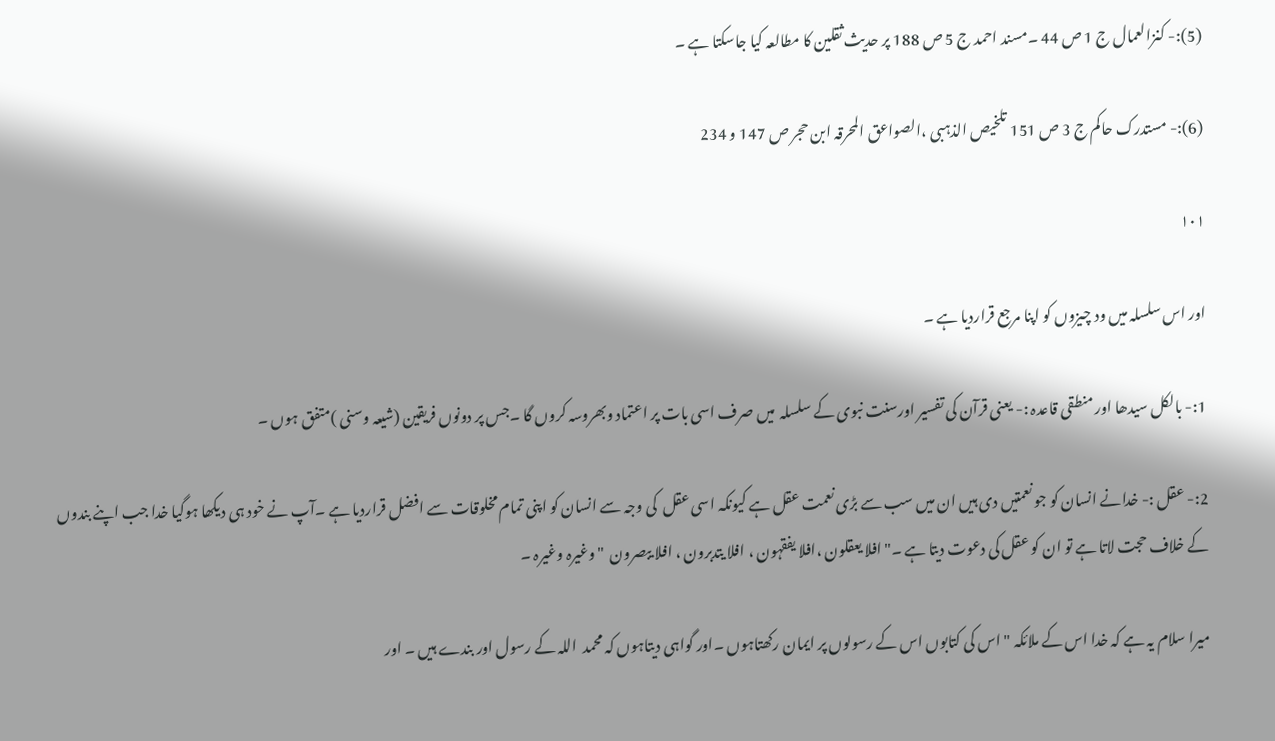(5):- کنزالعمال ج 1 ص 44 ۔مسند احمد ج 5 ص 188 پر حدیث ثقلین کا مطالعہ کیا جاسکتا ہے ۔

(6):- مستدرک حاکم ج 3 ص 151 تلخیص الذہبی ،الصواعق المحرقہ ابن حجر ص 147 و 234

۱۰۱

اور اس سلسلہ میں ود چیزوں کو اپنا مرجع قراردیا ہے ۔

1:- بالکل سیدھا اور منطقی قاعدہ :- یعنی قرآن کی تفسیر اورسنت نبوی کے سلسلہ  میں صرف اسی بات پر اعتماد وبھروسہ کروں گا ۔جس پر دونوں فریقین (شیعہ وسنی )متفق ہوں ۔

2:- عقل :- خدانے انسان کو جو نعمتیں دی ہیں ان میں سب سے بڑی نعمت عقل ہے کیونکہ اسی عقل  کی وجہ سے انسان کو اپنی تمام مخلوقات سے افضل قراردیا ہے ۔آپ نے خود ہی دیکھا ہوگیا خدا جب اپنے بندوں  کے خلاف حجت لاتا ہے تو ان کو عقل کی دعوت دیتا ہے ۔"افلا یعقلون ،افلا یفقہون ، افلا یتدبرون ، افلا یبصرون  "وغیرہ وغیرہ ۔

میرا سلام یہ ہے کہ خدا اس کے ملائکہ " اس کی کتابوں اس کے رسولوں پر ایمان رکھتاہوں ۔اور گواہی دیتاہوں کہ محمد  اللہ کے رسول اور بندے ہیں ۔ اور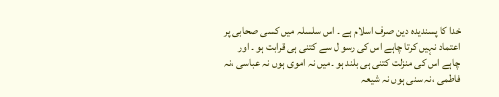خدا کا پسندیدہ دین صرف اسلام ہے ۔ اس سلسلہ میں کسی صحابی پر اعتماد نہیں کرتا چاہے اس کی رسو ل سے کتنی ہی قرابت ہو ۔ اور چاہے اس کی منزلت کتنی ہی بلند ہو ۔میں نہ اموی ہوں نہ عباسی ،نہ فاطمی ،نہ سنی ہوں نہ شیعہ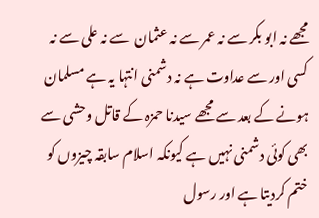مجھے نہ ابو بکر سے نہ عمر سے نہ عثمان  سے نہ علی سے نہ کسی اور سے عداوت ہے نہ دشمنی انتہا یہ ہے مسلمان ہونے کے بعد سے مجھے سیدنا حمزہ کے قاتل وحشی سے بھی کوئی دشمنی نہیں ہے کیونکہ اسلام سابقہ چیزوں کو ختم کردیتا ہے اور رسول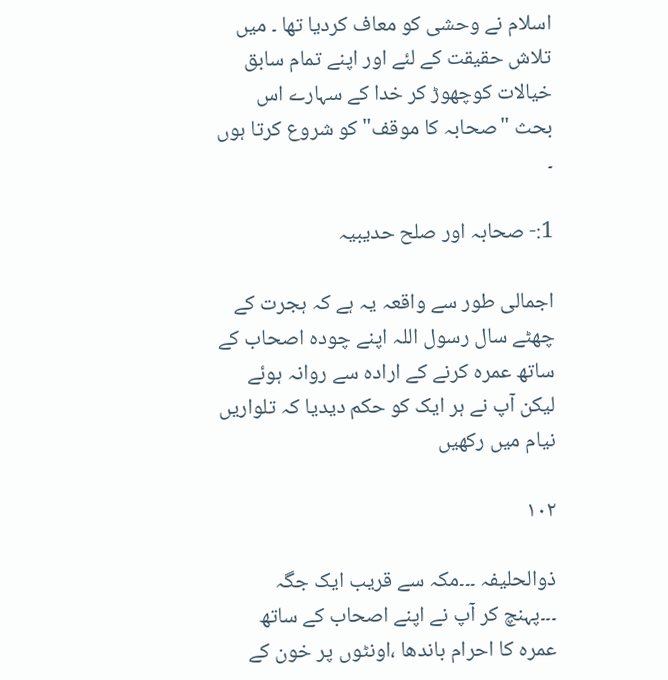اسلام نے وحشی کو معاف کردیا تھا ۔ میں تلاش حقیقت کے لئے اور اپنے تمام سابق خیالات کوچھوڑ کر خدا کے سہارے اس بحث "صحابہ کا موقف"کو شروع کرتا ہوں ۔

1:- صحابہ اور صلح حدیبیہ

اجمالی طور سے واقعہ یہ ہے کہ ہجرت کے چھٹے سال رسول اللہ اپنے چودہ اصحاب کے ساتھ عمرہ کرنے کے ارادہ سے روانہ ہوئے لیکن آپ نے ہر ایک کو حکم دیدیا کہ تلواریں نیام میں رکھیں

۱۰۲

ذوالحلیفہ ۔۔۔مکہ سے قریب ایک جگہ ۔۔۔پہنچ کر آپ نے اپنے اصحاب کے ساتھ عمرہ کا احرام باندھا ،اونٹوں پر خون کے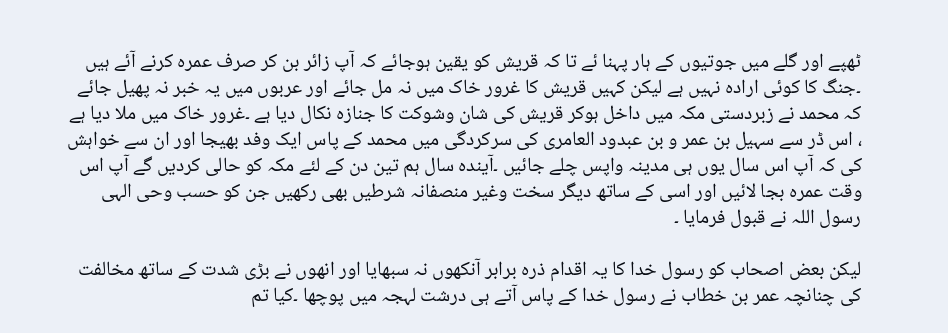ٹھپے اور گلے میں جوتیوں کے ہار پہنا ئے تا کہ قریش کو یقین ہوجائے کہ آپ زائر بن کر صرف عمرہ کرنے آئے ہیں ۔جنگ کا کوئی ارادہ نہیں ہے لیکن کہیں قریش کا غرور خاک میں نہ مل جائے اور عربوں میں یہ خبر نہ پھیل جائے کہ محمد نے زبردستی مکہ میں داخل ہوکر قریش کی شان وشوکت کا جنازہ نکال دیا ہے ۔غرور خاک میں ملا دیا ہے ، اس ڈر سے سہیل بن عمر و بن عبدود العامری کی سرکردگی میں محمد کے پاس ایک وفد بھیجا اور ان سے خواہش کی کہ آپ اس سال یوں ہی مدینہ واپس چلے جائیں ۔آیندہ سال ہم تین دن کے لئے مکہ کو حالی کردیں گے آپ اس وقت عمرہ بجا لائیں اور اسی کے ساتھ دیگر سخت وغیر منصفانہ شرطیں بھی رکھیں جن کو حسب وحی الہی رسول اللہ نے قبول فرمایا ۔

لیکن بعض اصحاب کو رسول خدا کا یہ اقدام ذرہ برابر آنکھوں نہ سبھایا اور انھوں نے بڑی شدت کے ساتھ مخالفت کی چنانچہ عمر بن خطاب نے رسول خدا کے پاس آتے ہی درشت لہجہ میں پوچھا ۔کیا تم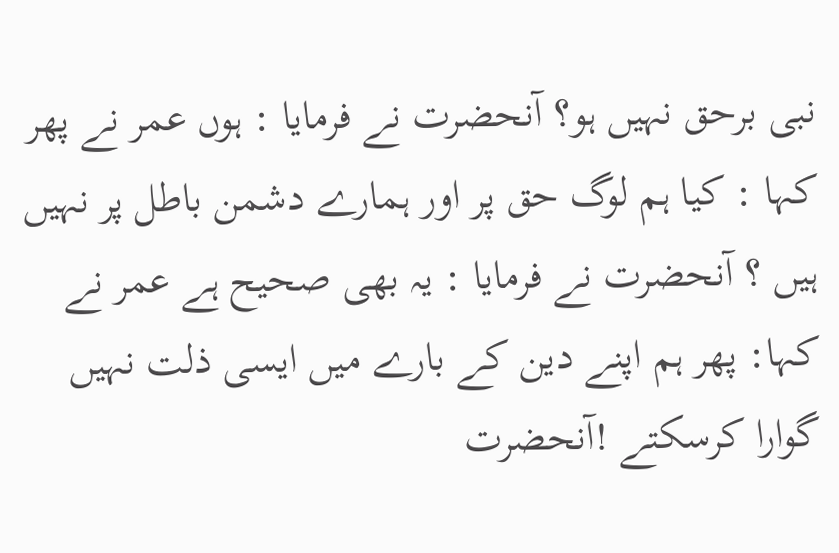نبی برحق نہیں ہو؟ آنحضرت نے فرمایا : ہوں عمر نے پھر کہا : کیا ہم لوگ حق پر اور ہمارے دشمن باطل پر نہیں ہیں ؟ آنحضرت نے فرمایا : یہ بھی صحیح ہے عمر نے کہا: پھر ہم اپنے دین کے بارے میں ایسی ذلت نہیں گوارا کرسکتے !آنحضرت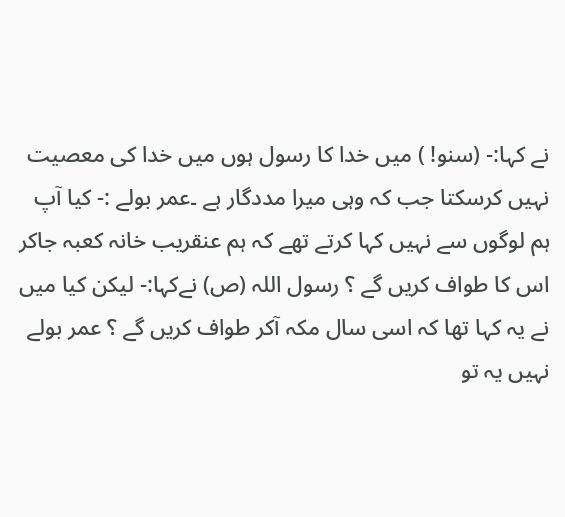نے کہا:- (سنو! ) میں خدا کا رسول ہوں میں خدا کی معصیت نہیں کرسکتا جب کہ وہی میرا مددگار ہے ۔عمر بولے :- کیا آپ ہم لوگوں سے نہیں کہا کرتے تھے کہ ہم عنقریب خانہ کعبہ جاکر اس کا طواف کریں گے ؟ رسول اللہ (ص) نےکہا:- لیکن کیا میں نے یہ کہا تھا کہ اسی سال مکہ آکر طواف کریں گے ؟ عمر بولے نہیں یہ تو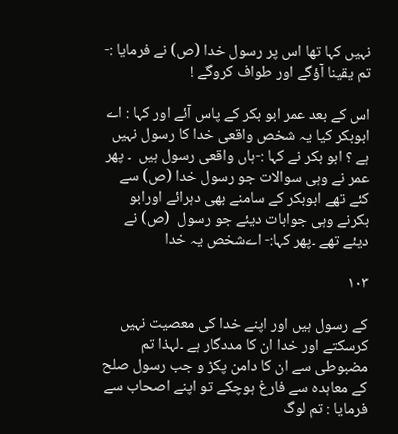نہیں کہا تھا اس پر رسول خدا (ص) نے فرمایا :- تم یقینا آؤگے اور طواف کروگے !

اس کے بعد عمر ابو بکر کے پاس آئے اور کہا : اے ابوبکر کیا یہ شخص واقعی خدا کا رسول نہیں ہے ؟ ابو بکر نے کہا :-ہاں واقعی رسول ہیں  ۔ پھر عمر نے وہی سوالات جو رسول خدا (ص) سے کئے تھے ابوبکر کے سامنے بھی دہرائے اورابو بکرنے وہی جوابات دیئے جو رسول  (ص) نے دیئے تھے ۔پھر کہا:- اےشخص یہ خدا

۱۰۳

کے رسول ہیں اور اپنے خدا کی معصیت نہیں کرسکتے اور خدا ان کا مددگار ہے ۔لہذا تم مضبوطی سے ان کا دامن پکڑ و جب رسول صلح کے معاہدہ سے فارغ ہوچکے تو اپنے اصحاب سے فرمایا : تم لوگ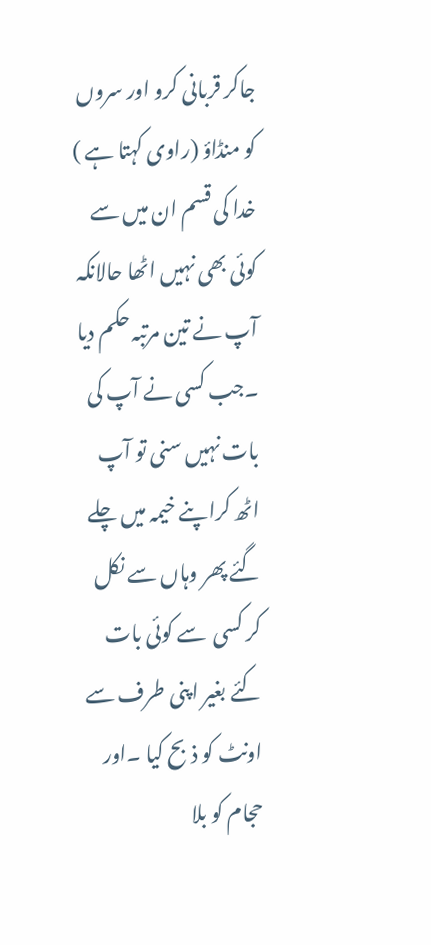جاکر قربانی کرو اور سروں کو منڈاؤ (راوی کہتا ہے ) خدا کی قسم ان میں سے کوئی بھی نہیں اٹھا حالانکہ آپ نے تین مرتبہ حکم دیا ۔جب کسی نے آپ کی بات نہیں سنی تو آپ اٹھ کراپنے خیمہ میں چلے گئے پھر وہاں سے نکل کر کسی  سے کوئی بات کئے بغیر اپنی طرف سے اونٹ کو ذبح کیا ۔اور حجام کو بلا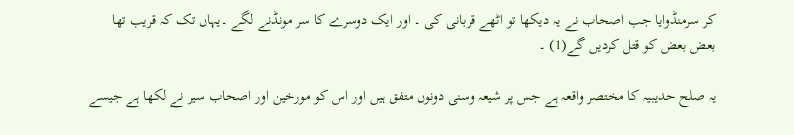کر سرمنڈوایا جب اصحاب نے یہ دیکھا تو اٹھے قربانی کی ۔ اور ایک دوسرے کا سر مونڈنے لگے ۔یہاں تک کہ قریب تھا بعض بعض کو قتل کردیں گے(1) ۔

یہ صلح حدیبیہ کا مختصر واقعہ ہے جس پر شیعہ وسنی دونوں متفق ہیں اور اس کو مورخین اور اصحاب سیر نے لکھا ہے جیسے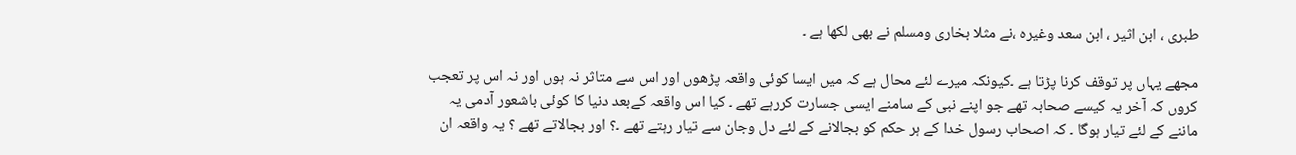طبری ، ابن اثیر ، ابن سعد وغیرہ ،نے مثلا بخاری ومسلم نے بھی لکھا ہے ۔

مجھے یہاں پر توقف کرنا پڑتا ہے ۔کیونکہ میرے لئے محال ہے کہ میں ایسا کوئی واقعہ پڑھوں اور اس سے متاثر نہ ہوں اور نہ اس پر تعجب کروں کہ آخر یہ کیسے صحابہ تھے جو اپنے نبی کے سامنے ایسی جسارت کررہے تھے ۔ کیا اس واقعہ کےبعد دنیا کا کوئی باشعور آدمی یہ ماننے کے لئے تیار ہوگا ۔ کہ اصحاب رسول خدا کے ہر حکم کو بجالانے کے لئے دل وجان سے تیار رہتے تھے ۔؟ اور بجالاتے تھے ؟ یہ واقعہ ان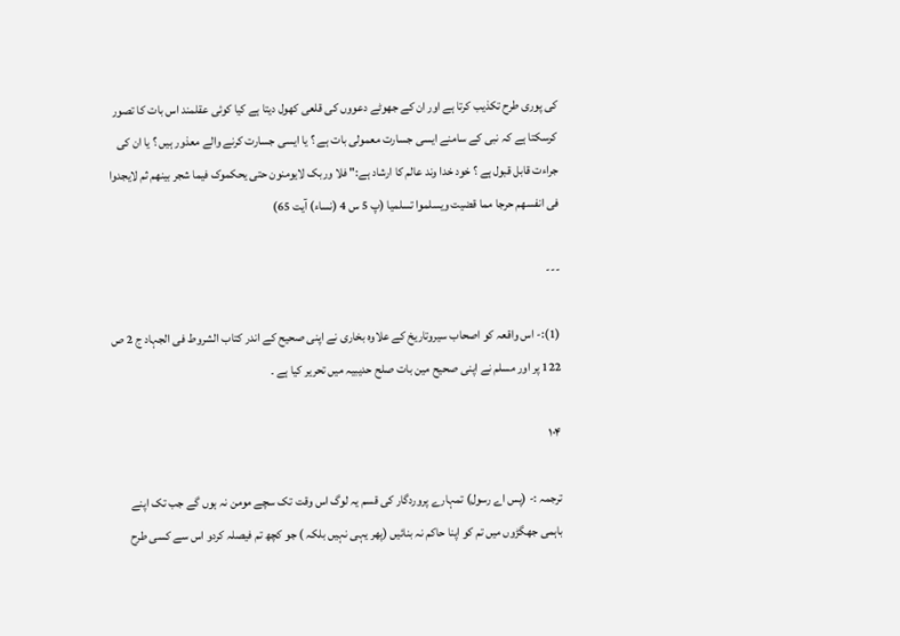کی پوری طرح تکذیب کرتا ہے اور ان کے جھوٹے دعووں کی قلعی کھول دیتا ہے کیا کوئی عقلمند اس بات کا تصور کرسکتا ہے کہ نبی کے سامنے ایسی جسارت معمولی بات ہے ؟ یا ایسی جسارت کرنے والے معذور ہیں ؟ یا ان کی جراءت قابل قبول ہے ؟ خود خدا وند عالم کا ارشاد ہے:" فلا وربک لایومنون حتی یحکموک فیما شجر بینهم ثم لایجدوا فی انفسهم حرجا مما قضیت ویسلموا تسلمیا (پ 5 س 4 (نساء) آیت 65)

---

(1):- اس واقعہ کو اصحاب سیروتاریخ کے علاوہ بخاری نے اپنی صحیح کے اندر کتاب الشروط فی الجہاد ج 2 ص 122 پر اور مسلم نے اپنی صحیح مین بات صلح حدیبیہ میں تحریر کیا ہے ۔

۱۰۴

ترجمہ :- (پس اے رسول) تمہارے پروردگار کی قسم یہ لوگ اس وقت تک سچے مومن نہ ہوں گے جب تک اپنے باہمی جھگڑوں میں تم کو اپنا حاکم نہ بنائیں (پھر یہی نہیں بلکہ ) جو کچھ تم فیصلہ کردو اس سے کسی طرح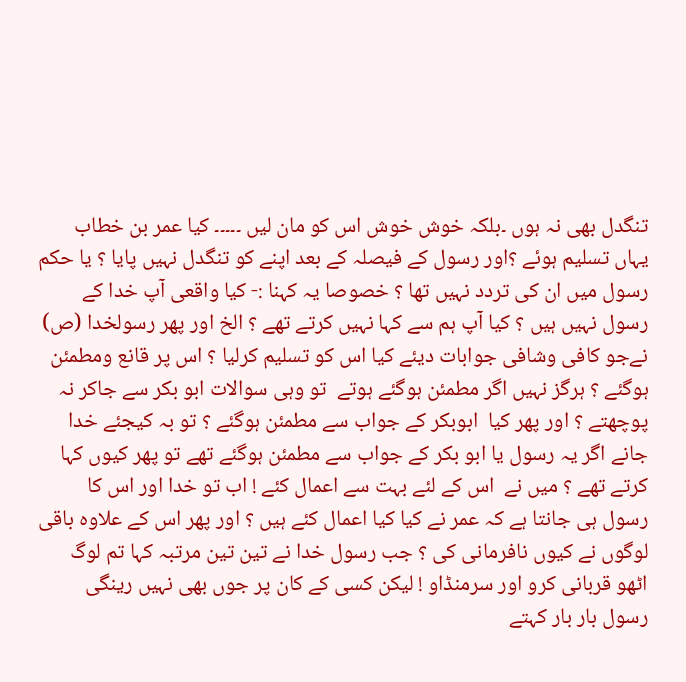تنگدل بھی نہ ہوں ۔بلکہ خوش خوش اس کو مان لیں ۔۔۔۔۔ کیا عمر بن خطاب یہاں تسلیم ہوئے ؟اور رسول کے فیصلہ کے بعد اپنے کو تنگدل نہیں پایا ؟ یا حکم رسول میں ان کی تردد نہیں تھا ؟ خصوصا یہ کہنا :- کیا واقعی آپ خدا کے رسول نہیں ہیں ؟ کیا آپ ہم سے کہا نہیں کرتے تھے ؟ الخ اور پھر رسولخدا (ص) نےجو کافی وشافی جوابات دیئے کیا اس کو تسلیم کرلیا ؟ اس پر قانع ومطمئن ہوگئے ؟ ہرگز نہیں اگر مطمئن ہوگئے ہوتے  تو وہی سوالات ابو بکر سے جاکر نہ پوچھتے ؟ اور پھر کیا  ابوبکر کے جواب سے مطمئن ہوگئے ؟ تو بہ کیجئے خدا جانے اگر یہ رسول یا ابو بکر کے جواب سے مطمئن ہوگئے تھے تو پھر کیوں کہا کرتے تھے ؟ میں نے  اس کے لئے بہت سے اعمال کئے ! اب تو خدا اور اس کا رسول ہی جانتا ہے کہ عمر نے کیا کیا اعمال کئے ہیں ؟ اور پھر اس کے علاوہ باقی لوگوں نے کیوں نافرمانی کی ؟ جب رسول خدا نے تین تین مرتبہ کہا تم لوگ اٹھو قربانی کرو اور سرمنڈاو ! لیکن کسی کے کان پر جوں بھی نہیں رینگی رسول بار بار کہتے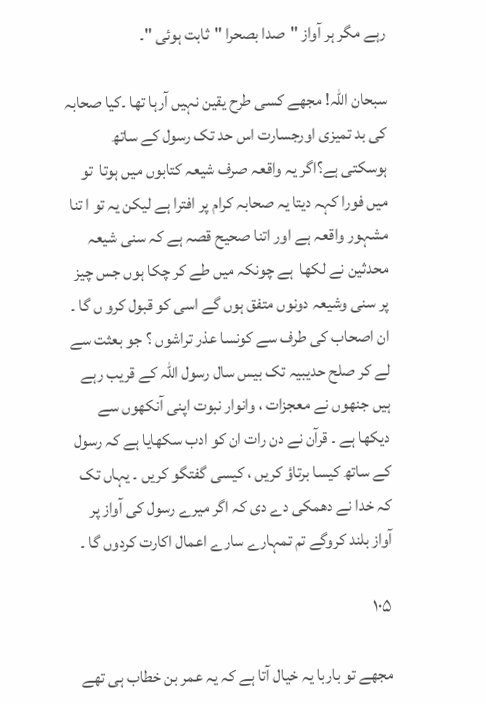رہے مگر ہر آواز "صدا بصحرا "ثابت ہوئی "۔

سبحان اللہ! مجھے کسی طرح یقین نہیں آرہا تھا ۔کیا صحابہ کی بد تمیزی اورجسارت اس حد تک رسول کے ساتھ ہوسکتی ہے؟اگر یہ واقعہ صرف شیعہ کتابوں میں ہوتا  تو میں فورا کہہ دیتا یہ صحابہ کرام پر افترا ہے لیکن یہ تو ا تنا مشہور واقعہ ہے اور اتنا صحیح قصہ ہے کہ سنی شیعہ محدثین نے لکھا  ہے چونکہ میں طے کر چکا ہوں جس چیز پر سنی وشیعہ دونوں متفق ہوں گے اسی کو قبول کرو ں گا ۔ ان اصحاب کی طرف سے کونسا عذر تراشوں ؟ جو بعثت سے لے کر صلح حدیبیہ تک بیس سال رسول اللہ کے قریب رہے ہیں جنھوں نے معجزات ، وانوار نبوت اپنی آنکھوں سے دیکھا ہے ۔ قرآن نے دن رات ان کو ادب سکھایا ہے کہ رسول کے ساتھ کیسا برتاؤ کریں ، کیسی گفتگو کریں ۔ یہاں تک کہ خدا نے دھمکی دے دی کہ اگر میرے رسول کی آواز پر آواز بلند کروگے تم تمہارے سارے اعمال اکارت کردوں گا ۔

۱۰۵

مجھے تو باربا یہ خیال آتا ہے کہ یہ عمر بن خطاب ہی تھے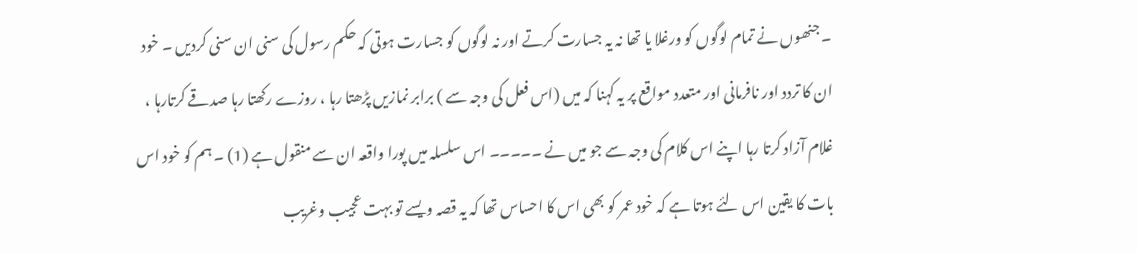۔ جنھوں نے تمام لوگوں کو ورغلا یا تھا نہ یہ جسارت کرتے اور نہ لوگوں کو جسارت ہوتی کہ حکم رسول کی سنی ان سنی کردیں ۔ خود ان کا تردد اور نافرمانی اور متعدد مواقع پر یہ کہنا کہ میں (اس فعل کی وجہ سے ) برابر نمازیں پڑھتا رہا ، روزے رکھتا رہا صدقے کرتارہا ، غلام آزاد کرتا رہا اپنے اس کلام کی وجہ سے جو میں نے ۔۔۔۔۔ اس سلسلہ میں پورا واقعہ ان سے منقول ہے (1) ۔ ہم کو خود اس بات کا یقین اس لئے ہوتا ہے کہ خود عمر کو بھی اس کا احساس تھا کہ یہ قصہ ویسے تو بہت عجیب وغریب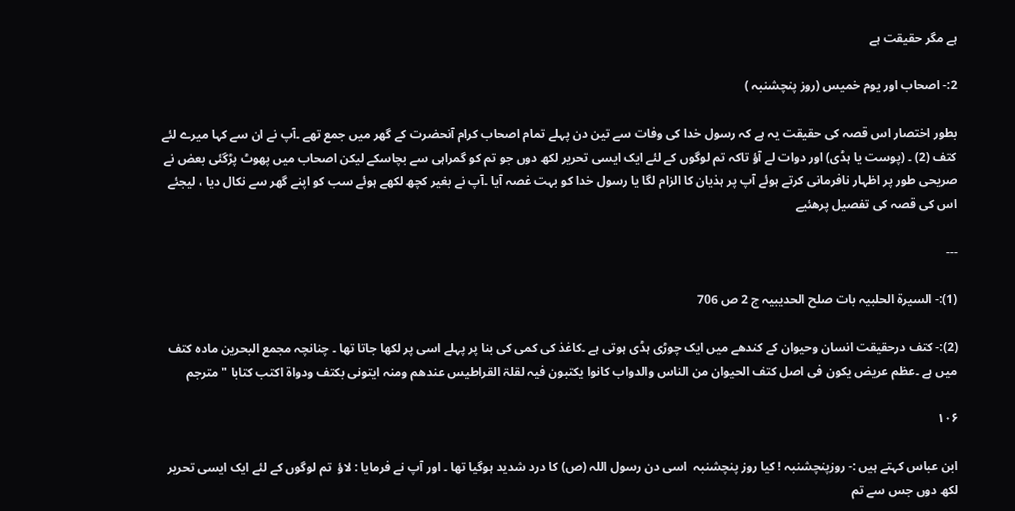ہے مگر حقیقت ہے

2:- اصحاب اور یوم خمیس (روز پنچشنبہ )

بطور اختصار اس قصہ کی حقیقت یہ ہے کہ رسول خدا کی وفات سے تین دن پہلے تمام اصحاب کرام آنحضرت کے گھر میں جمع تھے ۔آپ نے ان سے کہا میرے لئے کتف (2) ۔ (پوست یا ہڈی) اور دوات لے آؤ تاکہ تم لوگوں کے لئے ایک ایسی تحریر لکھ دوں جو تم کو گمراہی سے بچاسکے لیکن اصحاب میں پھوٹ پڑگئی بعض نے صریحی طور پر اظہار نافرمانی کرتے ہوئے آپ پر ہذیان کا الزام لگا یا رسول خدا کو بہت غصہ آیا ۔آپ نے بغیر کچھ لکھے ہوئے سب کو اپنے گھر سے نکال دیا ، لیجئے اس کی قصہ کی تفصیل پرھئیے

---

(1):- السیرۃ الحلبیہ بات صلح الحدیبیہ ج 2 ص 706

(2):- کتف درحقیقت انسان وحیوان کے کندھے میں ایک چوڑی ہڈی ہوتی ہے ۔کاغذ کی کمی کی بنا پر پہلے اسی پر لکھا جاتا تھا ۔ چنانچہ مجمع البحرین مادہ کتف میں ہے ۔عظم عریض یکون فی اصل کتف الحیوان من الناس والدواب کانوا یکتبون فیہ لقلۃ القراطیس عندھم ومنہ ایتونی بکتف ودواۃ اکتب کتابا " مترجم

۱۰۶

ابن عباس کہتے ہیں :- روزپنچشنبہ ! کیا روز پنچشنبہ  اسی دن رسول اللہ (ص) کا درد شدید ہوگیا تھا ۔ اور آپ نے فرمایا : لاؤ  تم لوگوں کے لئے ایک ایسی تحریر لکھ دوں جس سے تم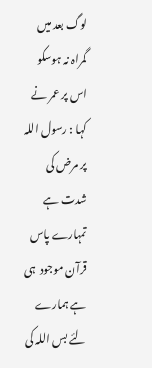لوگ بعد میں گمراہ نہ ہوسکو اس پر عمر نے کہا : رسول اللہ پر مرض کی شدت ہے تمہارے پاس قرآن موجود  ہی ہے ہمارے لئے بس اللہ کی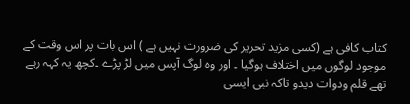کتاب کافی ہے (کسی مزید تحریر کی ضرورت نہیں ہے ) اس بات پر اس وقت کے موجود لوگوں میں اختلاف ہوگیا ۔ اور وہ لوگ آپس میں لڑ پڑے ۔کچھ یہ کہہ رہے تھے قلم ودوات دیدو تاکہ نبی ایسی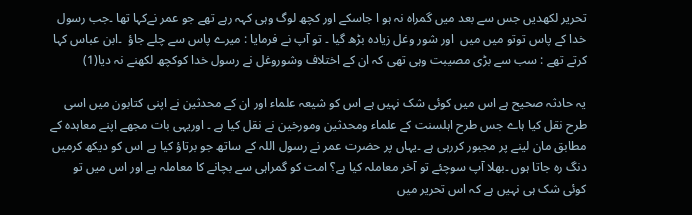تحریر لکھدیں جس سے بعد میں گمراہ نہ ہو ا جاسکے اور کچھ لوگ وہی کہہ رہے تھے جو عمر نےکہا تھا ۔جب رسول خدا کے پاس توتو میں میں  اور شور وغل زیادہ بڑھ گیا ۔ تو آپ نے فرمایا : میرے پاس سے چلے جاؤ  ۔ابن عباس کہا کرتے تھے : سب سے بڑی مصیبت وہی تھی کہ ان کے اختلاف وشوروغل نے رسول خدا کوکچھ لکھنے نہ دیا(1)

یہ حادثہ صحیح ہے اس میں کوئی شک نہیں ہے اس کو شیعہ علماء اور ان کے محدثین نے اپنی کتابون میں اسی طرح نقل کیا ہاے جس طرح اہلسنت کے علماء ومحدثین ومورخین نے نقل کیا ہے ۔ اوریہی بات مجھے اپنے معاہدہ کے مطابق مان لینے پر مجبور کررہی ہے ۔یہاں پر حضرت عمر نے رسول اللہ کے ساتھ جو برتاؤ کیا ہے اس کو دیکھ کرمیں دنگ رہ جاتا ہوں ۔بھلا آپ سوچئے تو آخر معاملہ کیا ہے؟ امت کو گمراہی سے بچانے کا معاملہ ہے اور اس میں تو کوئی شک ہی نہیں ہے کہ اس تحریر میں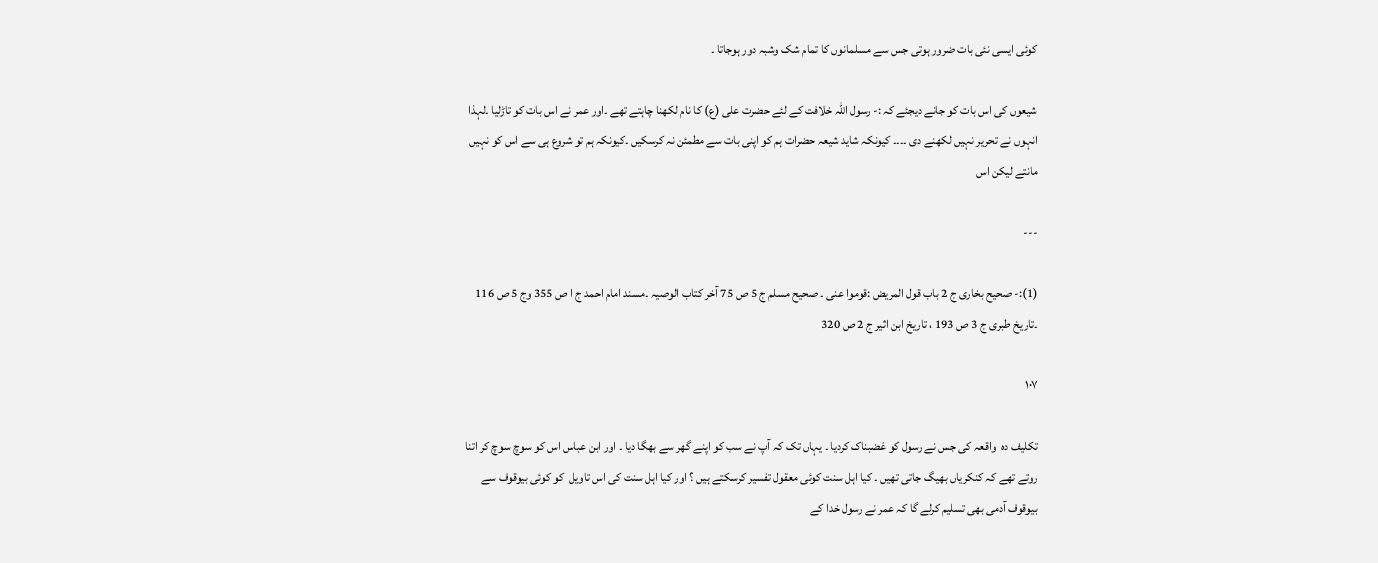کوئی ایسی نئی بات ضرور ہوتی جس سے مسلمانوں کا تمام شک وشبہ دور ہوجاتا ۔

شیعوں کی اس بات کو جانے دیجئے کہ :- رسول اللہ خلافت کے لئے حضرت علی (ع) کا نام لکھنا چاہتے تھے ۔اور عمر نے اس بات کو تاڑلیا ۔لہذا انہوں نے تحریر نہیں لکھنے دی ۔۔۔۔ کیونکہ شاید شیعہ حضرات ہم کو اپنی بات سے مطمئن نہ کرسکیں ۔کیونکہ ہم تو شروع ہی سے اس کو نہیں مانتے لیکن اس

---

(1):- صحیح بخاری ج 2 باب قول المریض :قوموا عنی ۔ صحیح مسلم ج 5 ص 75 آخر کتاب الوصیہ ۔مسند امام احمد ج ا ص 355 وج 5 ص 116 ۔تاریخ طبری ج 3 ص 193 ، تاریخ ابن اثیر ج 2 ص 320

۱۰۷

تکلیف دہ  واقعہ کی جس نے رسول کو غضبناک کردیا ۔ یہاں تک کہ آپ نے سب کو اپنے گھر سے بھگا دیا ۔ اور ابن عباس اس کو سوچ سوچ کر اتنا روتے تھے کہ کنکریاں بھیگ جاتی تھیں ۔ کیا اہل سنت کوئی معقول تفسیر کرسکتے ہیں ؟ اور کیا اہل سنت کی اس تاویل  کو کوئی بیوقوف سے بیوقوف آدمی بھی تسلیم کرلے گا کہ عمر نے رسول خدا کے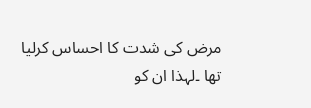مرض کی شدت کا احساس کرلیا تھا ۔لہذا ان کو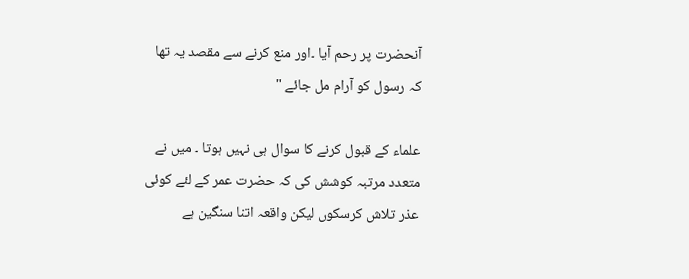آنحضرت پر رحم آیا ۔اور منع کرنے سے مقصد یہ تھا کہ رسول کو آرام مل جائے "

علماء کے قبول کرنے کا سوال ہی نہیں ہوتا ۔ میں نے متعدد مرتبہ کوشش کی کہ حضرت عمر کے لئے کوئی عذر تلاش کرسکوں لیکن واقعہ اتنا سنگین ہے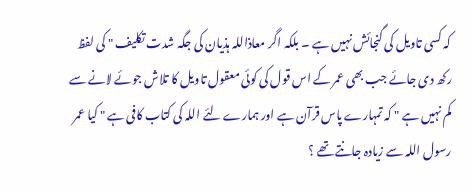کہ کسی تاویل کی گنجائش نہیں ہے ۔ بلکہ اگر معاذاللہ ہذیان کی جگہ شدت تکلیف " کی لفظ رکھ دی جائے جب بھی عمر کے اس قول کی کوئی معقول تاویل کا تلاش جوئے لانے سے کم نہیں ہے " کہ تمہارے پاس قرآن ہے اور ہمارے لئے اللہ کی کتاب کافی ہے " کیا عمر رسول اللہ سے زیادہ جانتے تھے ؟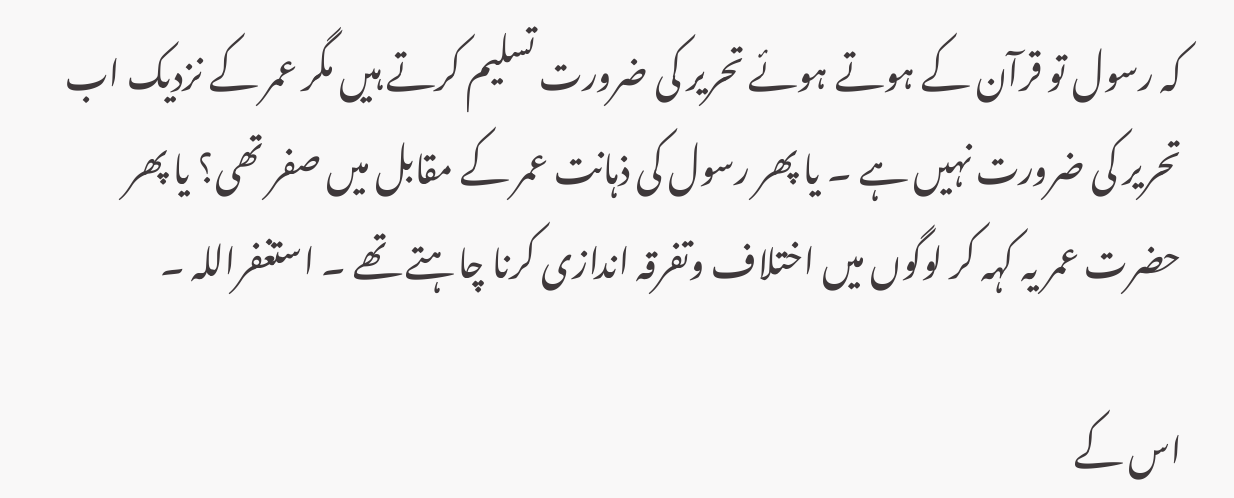کہ رسول تو قرآن کے ہوتے ہوئے تحریر کی ضرورت تسلیم کرتے ہیں مگر عمر کے نزدیک اب تحریر کی ضرورت نہیں ہے ۔ یا پھر رسول کی ذہانت عمر کے مقابل میں صفر تھی؟ یا پھر حضرت عمر یہ کہہ کر لوگوں میں اختلاف وتفرقہ اندازی کرنا چاہتے تھے ۔ استغفراللہ ۔

اس کے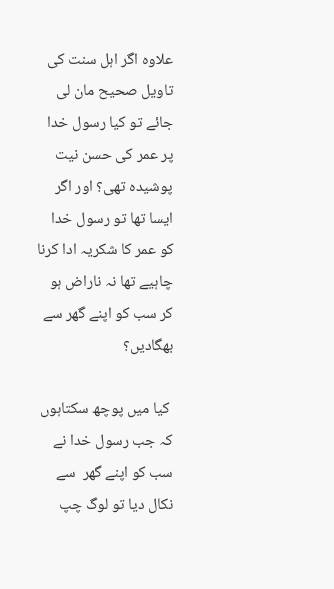علاوہ اگر اہل سنت کی تاویل صحیح مان لی جائے تو کیا رسول خدا پر عمر کی حسن نیت پوشیدہ تھی؟ اور اگر ایسا تھا تو رسول خدا  کو عمر کا شکریہ ادا کرنا چاہیے تھا نہ ناراض ہو کر سب کو اپنے گھر سے بھگادیں؟

 کیا میں پوچھ سکتاہوں کہ جب رسول خدا نے سب کو اپنے گھر  سے نکال دیا تو لوگ چپ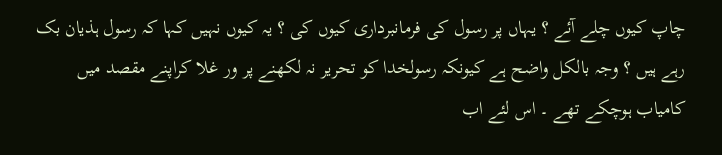چاپ کیوں چلے آئے ؟ یہاں پر رسول کی فرمانبرداری کیوں کی ؟ یہ کیوں نہیں کہا کہ رسول ہذیان بک رہے ہیں ؟ وجہ بالکل واضح ہے کیونکہ رسولخدا کو تحریر نہ لکھنے پر ور غلا کراپنے مقصد میں کامیاب ہوچکے تھے ۔ اس لئے اب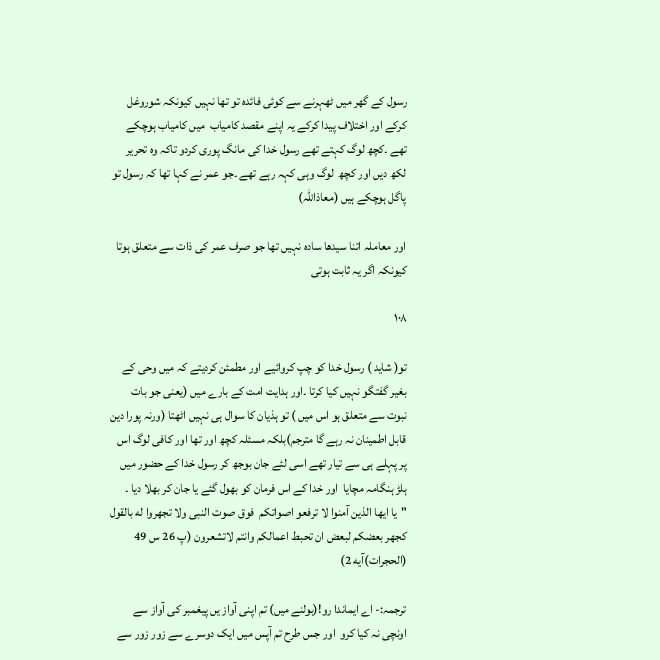رسول کے گھر میں ٹھہرنے سے کوئی فائدہ تو تھا نہیں کیونکہ شوروغل کرکے اور اختلاف پیدا کرکے یہ اپنے مقصد کامیاب  میں کامیاب ہوچکے تھے ۔کچھ لوگ کہتے تھے رسول خدا کی مانگ پوری کردو تاکہ وہ تحریر لکھ دیں اور کچھ  لوگ وہی کہہ رہے تھے ۔جو عمر نے کہا تھا کہ رسول تو پاگل ہوچکے ہیں (معاذاللہ)

اور معاملہ اتنا سیدھا سادہ نہیں تھا جو صرف عمر کی ذات سے متعلق ہوتا کیونکہ اگر یہ ثابت ہوتی

۱۰۸

تو( شاید ) رسول خدا کو چپ کروائیے اور مطمئن کردیتے کہ میں وحی کے بغیر گفتگو نہیں کیا کرتا ۔اور ہدایت امت کے بارے میں (یعنی جو بات نبوت سے متعلق ہو اس میں ) تو ہذیان کا سوال ہی نہیں اٹھتا (ورنہ پورا دین قابل اطمینان نہ رہے گا مترجم)بلکہ مسئلہ کچھ اور تھا اور کافی لوگ اس پر پہلے ہی سے تیار تھے اسی لئے جان بوجھ کر رسول خدا کے حضور میں ہلڑ ہنگامہ مچایا  اور خدا کے اس فرمان کو بھول گئے یا جان کر بھلا دیا ۔ "یا ایها الذین آمنوا لا ترفعو اصواتکم  فوق صوت النبی ولا تجهروا له بالقول کجهر بعضکم لبعض ان تحبط اعمالکم وانتم لاتشعرون (پ 26 س 49 (الحجرات)آیه 2)

ترجمہ:- اے ایماندا رو!(بولنے میں) تم اپنی آواز یں پیغمبر کی آواز سے اونچی نہ کیا کرو  اور جس طرح تم آپس میں ایک دوسرے سے زور زور سے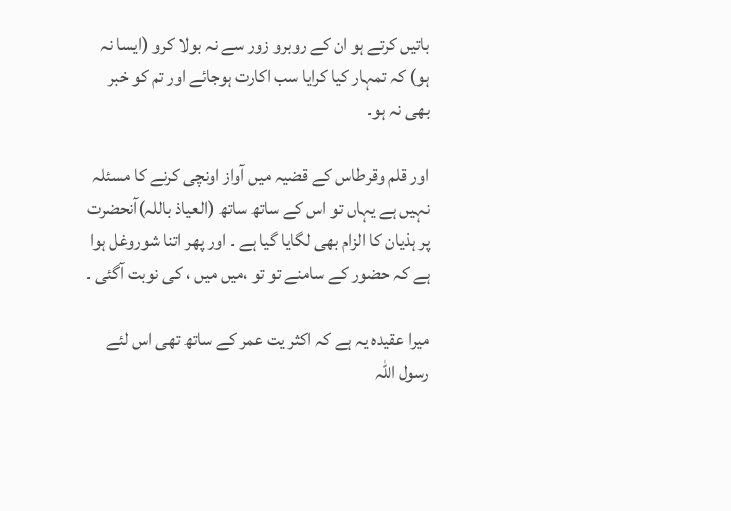باتیں کرتے ہو ان کے روبرو زور سے نہ بولا کرو (ایسا نہ ہو) کہ تمہار کیا کرایا سب اکارت ہوجائے اور تم کو خبر بھی نہ ہو۔

اور قلم وقرطاس کے قضیہ میں آواز اونچی کرنے کا مسئلہ نہیں ہے یہاں تو اس کے ساتھ ساتھ (العیاذ باللہ)آنحضرت پر ہذیان کا الزام بھی لگایا گیا ہے ۔ اور پھر اتنا شوروغل ہوا ہے کہ حضور کے سامنے تو تو ،میں میں ، کی نوبت آگئی ۔

میرا عقیدہ یہ ہے کہ اکثر یت عمر کے ساتھ تھی اس لئے رسول اللہ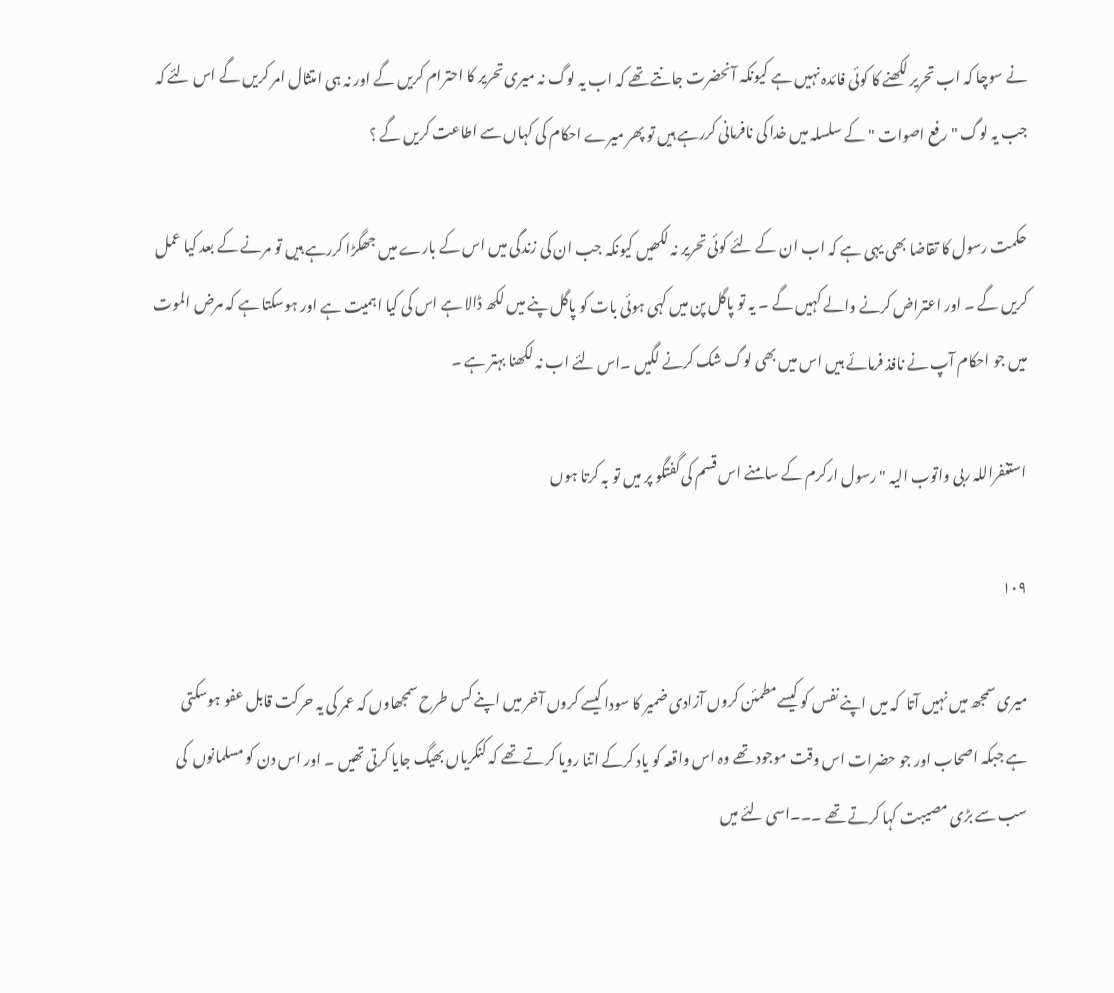نے سوچا کہ اب تحریر لکھنے کا کوئی فائدہ نہیں ہے کیونکہ آنحضرت جانتے تھے کہ اب یہ لوگ نہ میری تحریر کا احترام کریں گے اور نہ ہی امتثال امر کریں گے اس لئے کہ جب یہ لوگ "رفع اصوات " کے سلسلہ میں خدا کی نافرمانی کررہے ہیں تو پھر میرے احکام کی کہاں سے اطاعت کریں گے ؟

حکمت رسول کا تقاضا بھی یہی ہے کہ اب ان کے لئے کوئی تحریر نہ لکھیں کیونکہ جب ان کی زندگی میں اس کے بارے میں جھگڑا کررہے ہیں تو مرنے کے بعد کیا عمل کریں گے ۔ اور اعتراض کرنے والے کہیں گے ۔ یہ تو پاگل پن میں کہی ہوئی بات کو پاگل پنے میں لکھ ڈالا ہے اس کی کیا اہمیت ہے اور ہوسکتا ہے کہ مرض الموت میں جو احکام آپ نے نافذ فرمائے ہیں اس میں بھی لوگ شک کرنے لگیں ۔اس لئے اب نہ لکھنا بہتر ہے ۔

استغفراللہ ربی واتوب الیہ " رسول ارکرم کے سامنے اس قسم کی گفتگو پر میں تو بہ کرتا ہوں

۱۰۹

میری سمجھ میں نہیں آتا  کہ میں اپنے نفس کو کیسےمطمئن کروں آزادی ضمیر کا سودا کیسے کروں آخر میں اپنے کس طرح سمجھاوں کہ عمر کی یہ حرکت قابل عفو ہوسکتی  ہے جبکہ اصحاب اور جو حضرات اس وقت موجود تھے وہ اس واقعہ کو یاد کرکے اتنا رویا کرتے تھے کہ کنکریاں بھیگ جایا کرتی تھیں ۔ اور اس دن کو مسلمانوں  کی سب سے بڑی مصیبت کہا کرتے تھے ۔۔۔اسی لئے میں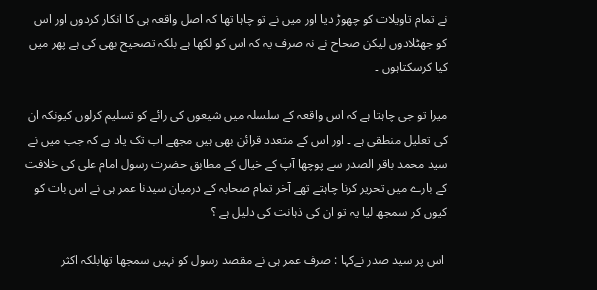نے تمام تاویلات کو چھوڑ دیا اور میں نے تو چاہا تھا کہ اصل واقعہ ہی کا انکار کردوں اور اس کو جھٹلادوں لیکن صحاح نے نہ صرف یہ کہ اس کو لکھا ہے بلکہ تصحیح بھی کی ہے پھر میں کیا کرسکتاہوں ۔

میرا تو جی چاہتا ہے کہ اس واقعہ کے سلسلہ میں شیعوں کی رائے کو تسلیم کرلوں کیونکہ ان کی تعلیل منطقی ہے ۔ اور اس کے متعدد قرائن بھی ہیں مجھے اب تک یاد ہے کہ جب میں نے سید محمد باقر الصدر سے پوچھا آپ کے خیال کے مطابق حضرت رسول امام علی کی خلافت کے بارے میں تحریر کرنا چاہتے تھے آخر تمام صحابہ کے درمیان سیدنا عمر ہی نے اس بات کو کیوں کر سمجھ لیا یہ تو ان کی ذہانت کی دلیل ہے ؟

 اس پر سید صدر نےکہا : صرف عمر ہی نے مقصد رسول کو نہیں سمجھا تھابلکہ اکثر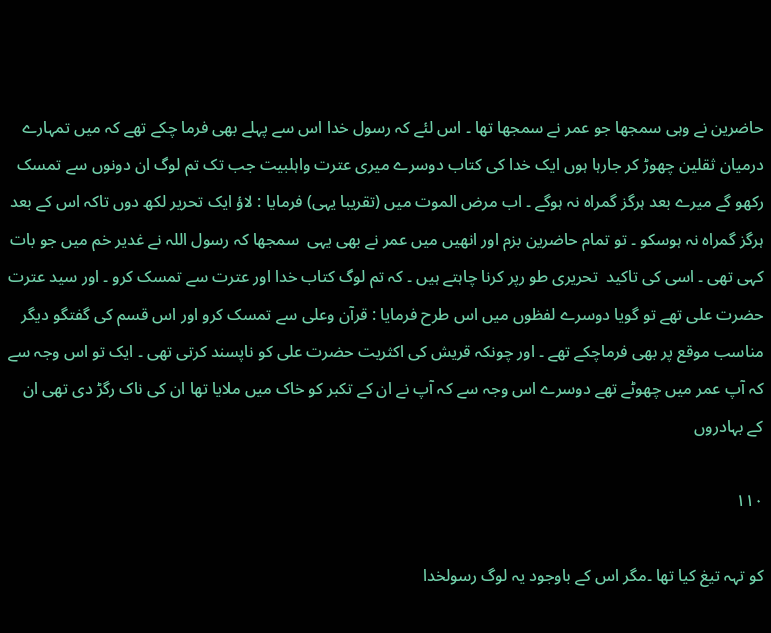حاضرین نے وہی سمجھا جو عمر نے سمجھا تھا ۔ اس لئے کہ رسول خدا اس سے پہلے بھی فرما چکے تھے کہ میں تمہارے درمیان ثقلین چھوڑ کر جارہا ہوں ایک خدا کی کتاب دوسرے میری عترت واہلبیت جب تک تم لوگ ان دونوں سے تمسک رکھو گے میرے بعد ہرگز گمراہ نہ ہوگے ۔ اب مرض الموت میں (تقریبا یہی) فرمایا : لاؤ ایک تحریر لکھ دوں تاکہ اس کے بعد ہرگز گمراہ نہ ہوسکو ۔ تو تمام حاضرین بزم اور انھیں میں عمر نے بھی یہی  سمجھا کہ رسول اللہ نے غدیر خم میں جو بات کہی تھی ۔ اسی کی تاکید  تحریری طو رپر کرنا چاہتے ہیں ۔ کہ تم لوگ کتاب خدا اور عترت سے تمسک کرو ۔ اور سید عترت حضرت علی تھے تو گویا دوسرے لفظوں میں اس طرح فرمایا : قرآن وعلی سے تمسک کرو اور اس قسم کی گفتگو دیگر مناسب موقع پر بھی فرماچکے تھے ۔ اور چونکہ قریش کی اکثریت حضرت علی کو ناپسند کرتی تھی ۔ ایک تو اس وجہ سے کہ آپ عمر میں چھوٹے تھے دوسرے اس وجہ سے کہ آپ نے ان کے تکبر کو خاک میں ملایا تھا ان کی ناک رگڑ دی تھی ان کے بہادروں

۱۱۰

کو تہہ تیغ کیا تھا ۔مگر اس کے باوجود یہ لوگ رسولخدا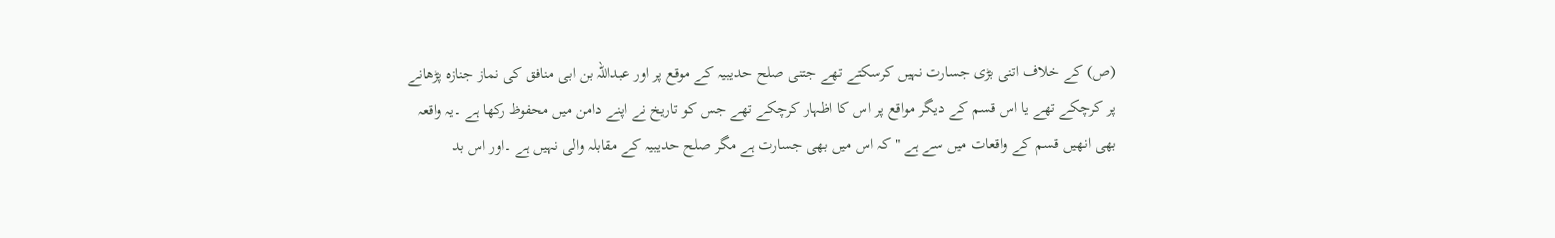(ص) کے خلاف اتنی بڑی جسارت نہیں کرسکتے تھے جتنی صلح حدیبیہ کے موقع پر اور عبداللہ بن ابی منافق کی نماز جنازہ پڑھانے پر کرچکے تھے یا اس قسم کے دیگر مواقع پر اس کا اظہار کرچکے تھے جس کو تاریخ نے اپنے دامن میں محفوظ رکھا ہے ۔یہ واقعہ بھی انھیں قسم کے واقعات میں سے ہے " کہ اس میں بھی جسارت ہے مگر صلح حدیبیہ کے مقابلہ والی نہیں ہے ۔اور اس بد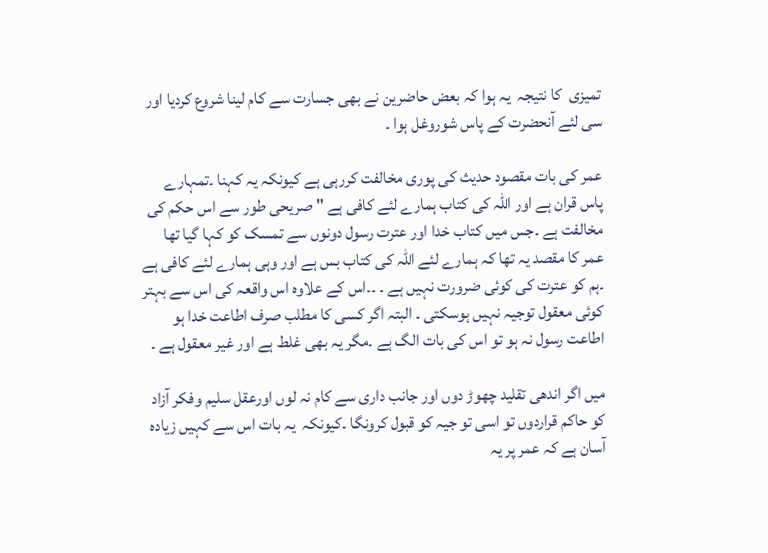تمیزی  کا نتیجہ  یہ ہوا کہ بعض حاضرین نے بھی جسارت سے کام لینا شروع کردیا اور سی لئے آنحضرت کے پاس شوروغل ہوا ۔

عمر کی بات مقصود حدیث کی پوری مخالفت کررہی ہے کیونکہ یہ کہنا ۔تمہارے پاس قران ہے اور اللہ کی کتاب ہمارے لئے کافی ہے " صریحی طور سے اس حکم کی مخالفت ہے ۔جس میں کتاب خدا اور عترت رسول دونوں سے تمسک کو کہا گیا تھا عمر کا مقصد یہ تھا کہ ہمارے لئے اللہ کی کتاب بس ہے اور وہی ہمارے لئے کافی ہے ۔ہم کو عترت کی کوئی ضرورت نہیں ہے ۔ ۔۔اس کے علاوہ اس واقعہ کی اس سے بہتر کوئی معقول توجیہ نہیں ہوسکتی ۔ البتہ اگر کسی کا مطلب صرف اطاعت خدا ہو اطاعت رسول نہ ہو تو اس کی بات الگ ہے ۔مگر یہ بھی غلط ہے اور غیر معقول ہے ۔

میں اگر اندھی تقلید چھوڑ دوں اور جانب داری سے کام نہ لوں اورعقل سلیم وفکر آزاد کو حاکم قراردوں تو اسی تو جیہ کو قبول کرونگا ۔کیونکہ  یہ بات اس سے کہیں زیادہ آسان ہے کہ عمر پر یہ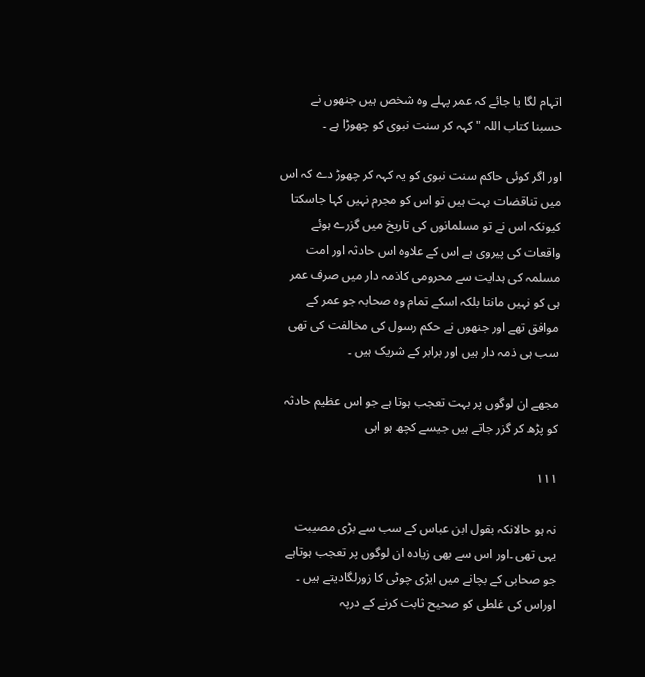اتہام لگا یا جائے کہ عمر پہلے وہ شخص ہیں جنھوں نے حسبنا کتاب اللہ " کہہ کر سنت نبوی کو چھوڑا ہے ۔

اور اگر کوئی حاکم سنت نبوی کو یہ کہہ کر چھوڑ دے کہ اس میں تناقضات بہت ہیں تو اس کو مجرم نہیں کہا جاسکتا کیونکہ اس نے تو مسلمانوں کی تاریخ میں گزرے ہوئے واقعات کی پیروی ہے اس کے علاوہ اس حادثہ اور امت مسلمہ کی ہدایت سے محرومی کاذمہ دار میں صرف عمر ہی کو نہیں مانتا بلکہ اسکے تمام وہ صحابہ جو عمر کے موافق تھے اور جنھوں نے حکم رسول کی مخالفت کی تھی سب ہی ذمہ دار ہیں اور برابر کے شریک ہیں ۔

مجھے ان لوگوں پر بہت تعجب ہوتا ہے جو اس عظیم حادثہ کو پڑھ کر گزر جاتے ہیں جیسے کچھ ہو اہی

۱۱۱

نہ ہو حالانکہ بقول ابن عباس کے سب سے بڑی مصیبت یہی تھی ۔اور اس سے بھی زیادہ ان لوگوں پر تعجب ہوتاہے جو صحابی کے بچانے میں ایڑی چوٹی کا زورلگادیتے ہیں ۔ اوراس کی غلطی کو صحیح ثابت کرنے کے درپہ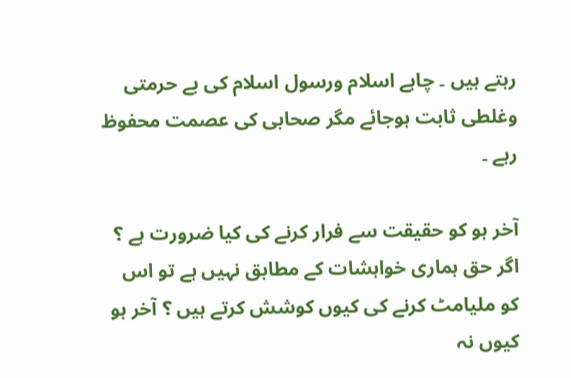رہتے ہیں ۔ چاہے اسلام ورسول اسلام کی بے حرمتی وغلطی ثابت ہوجائے مگر صحابی کی عصمت محفوظ رہے ۔

آخر ہو کو حقیقت سے فرار کرنے کی کیا ضرورت ہے ؟ اگر حق ہماری خواہشات کے مطابق نہیں ہے تو اس کو ملیامٹ کرنے کی کیوں کوشش کرتے ہیں ؟ آخر ہو کیوں نہ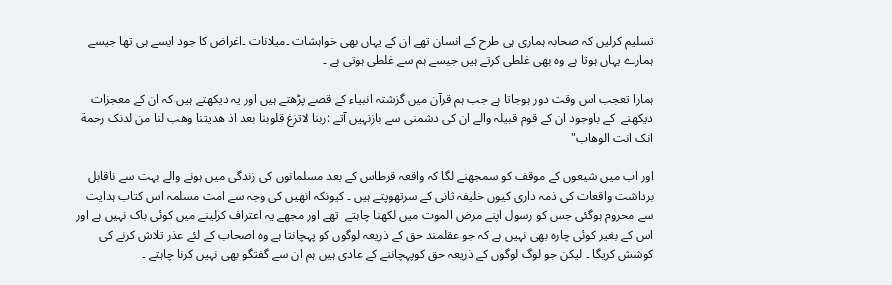تسلیم کرلیں کہ صحابہ ہماری ہی طرح کے انسان تھے ان کے یہاں بھی خواہشات ۔میلانات ۔اغراض کا جود ایسے ہی تھا جیسے ہمارے یہاں ہوتا ہے وہ بھی غلطی کرتے ہیں جیسے ہم سے غلطی ہوتی ہے ۔

ہمارا تعجب اس وقت دور ہوجاتا ہے جب ہم قرآن میں گزشتہ انبیاء کے قصے پڑھتے ہیں اور یہ دیکھتے ہیں کہ ان کے معجزات دیکھنے  کے باوجود ان کے قوم قبیلہ والے ان کی دشمنی سے بازنہیں آتے :ربنا لاتزغ قلوبنا بعد اذ هدیتنا وهب لنا من لدنک رحمة انک انت الوهاب"

اور اب میں شیعوں کے موقف کو سمجھنے لگا کہ واقعہ قرطاس کے بعد مسلمانوں کی زندگی میں ہونے والے بہت سے ناقابل برداشت واقعات کی ذمہ داری کیوں خلیفہ ثانی کے سرتھوپتے ہیں ۔ کیونکہ انھیں کی وجہ سے امت مسلمہ اس کتاب ہدایت سے محروم ہوگئی جس کو رسول اپنے مرض الموت میں لکھنا چاہتے  تھے اور مجھے یہ اعتراف کرلینے میں کوئی باک نہیں ہے اور اس کے بغیر کوئی چارہ بھی نہیں ہے کہ جو عقلمند حق کے ذریعہ لوگوں کو پہچانتا ہے وہ اصحاب کے لئے عذر تلاش کرنے کی کوشش کریگا ۔ لیکن جو لوگ لوگوں کے ذریعہ حق کوپہچاننے کے عادی ہیں ہم ان سے گفتگو بھی نہیں کرنا چاہتے ۔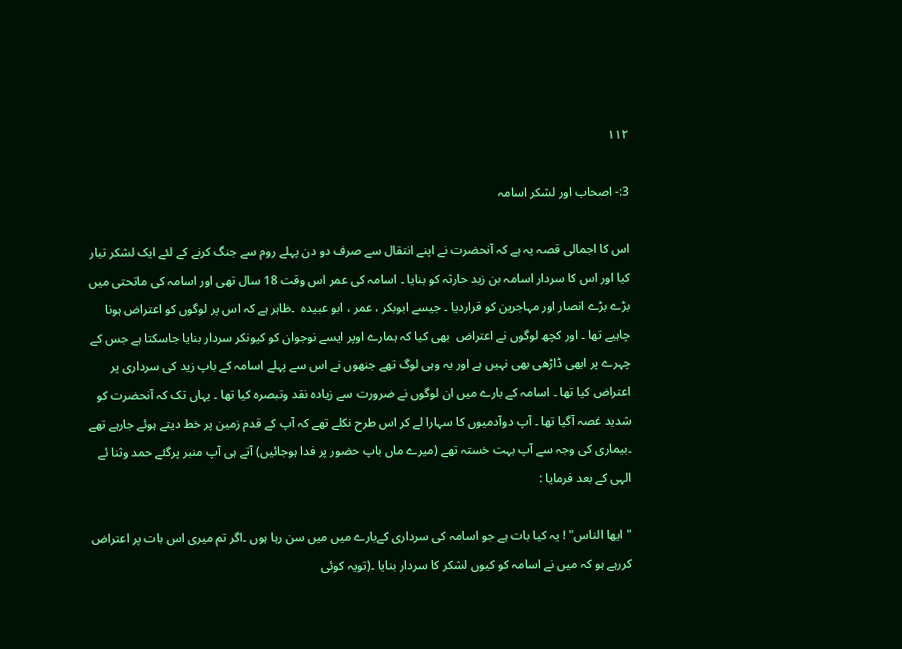۱۱۲

3:- اصحاب اور لشکر اسامہ

اس کا اجمالی قصہ یہ ہے کہ آنحضرت نے اپنے انتقال سے صرف دو دن پہلے روم سے جنگ کرنے کے لئے ایک لشکر تیار کیا اور اس کا سردار اسامہ بن زید حارثہ کو بنایا ۔ اسامہ کی عمر اس وقت 18 سال تھی اور اسامہ کی ماتحتی میں بڑے بڑے انصار اور مہاجرین کو قراردیا ۔ جیسے ابوبکر ، عمر ، ابو عبیدہ  ۔ظاہر ہے کہ اس پر لوگوں کو اعتراض ہونا چاہیے تھا ۔ اور کچھ لوگوں نے اعتراض  بھی کیا کہ ہمارے اوپر ایسے نوجوان کو کیونکر سردار بنایا جاسکتا ہے جس کے چہرے پر ابھی ڈاڑھی بھی نہیں ہے اور یہ وہی لوگ تھے جنھوں نے اس سے پہلے اسامہ کے باپ زید کی سرداری پر اعتراض کیا تھا ۔ اسامہ کے بارے میں ان لوگوں نے ضرورت سے زیادہ نقد وتبصرہ کیا تھا ۔ یہاں تک کہ آنحضرت کو شدید غصہ آگیا تھا ۔ آپ دوآدمیوں کا سہارا لے کر اس طرح نکلے تھے کہ آپ کے قدم زمین پر خط دیتے ہوئے جارہے تھے ۔بیماری کی وجہ سے آپ بہت خستہ تھے (میرے ماں باپ حضور پر فدا ہوجائیں) آتے ہی آپ منبر پرگئے حمد وثنا ئے الہی کے بعد فرمایا :

"ایھا الناس" ! یہ کیا بات ہے جو اسامہ کی سرداری کےبارے میں میں سن رہا ہوں ۔اگر تم میری اس بات پر اعتراض کررہے ہو کہ میں نے اسامہ کو کیوں لشکر کا سردار بنایا ۔(تویہ کوئی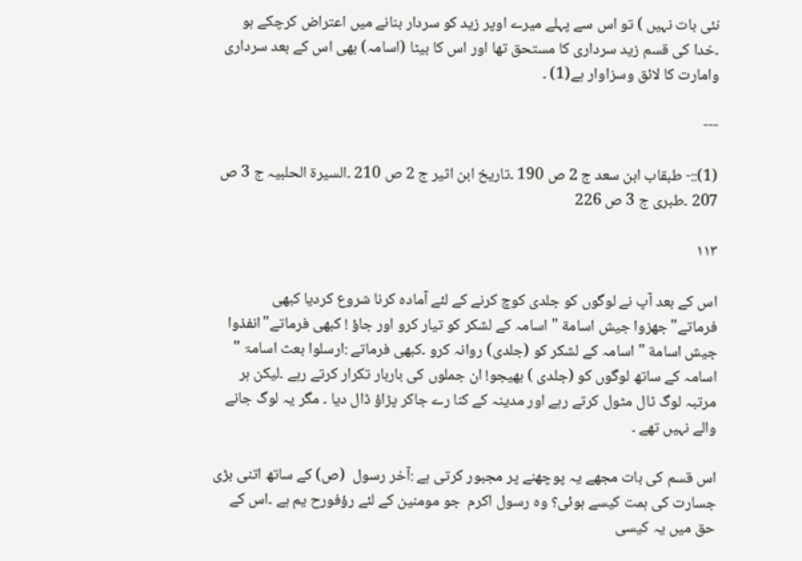نئی بات نہیں ) تو اس سے پہلے میرے اوپر زید کو سردار بنانے میں اعتراض کرچکے ہو ۔خدا کی قسم زید سرداری کا مستحق تھا اور اس کا بیٹا (اسامہ) بھی اس کے بعد سرداری وامارت کا لائق وسزاوار ہے(1) ۔

---

(1)::- طبقاب ابن سعد ج 2 ص 190 ۔تاریخ ابن اثیر ج 2 ص 210 ۔السیرۃ الحلبیہ ج 3 ص 207 ۔طبری ج 3 ص 226

۱۱۳

اس کے بعد آپ نے لوگوں کو جلدی کوچ کرنے کے لئے آمادہ کرنا شروع کردیا کبھی فرماتے"جهزوا جیش اسامة " اسامہ کے لشکر کو تیار کرو اور جاؤ ! کبھی فرماتے"انفذوا جیش اسامة " اسامہ کے لشکر کو (جلدی) روانہ کرو ۔کبھی فرماتے :ارسلوا بعث اسامۃ " اسامہ کے ساتھ لوگوں کو (جلدی ) بھیجو! ان جملوں کی باربار تکرار کرتے رہے ۔لیکن ہر مرتبہ لوگ ٹال مٹول کرتے رہے اور مدینہ کے کنا رے جاکر پڑاؤ ڈال دیا ۔ مگر یہ لوگ جانے والے نہیں تھے ۔

اس قسم کی بات مجھے یہ پوچھنے پر مجبور کرتی ہے :آخر رسول  (ص) کے ساتھ اتنی بڑی جسارت کی ہمت کیسے ہوئی؟ وہ رسول اکرم  جو مومنین کے لئے رؤفورح یم ہے ۔اس کے حق میں یہ کیسی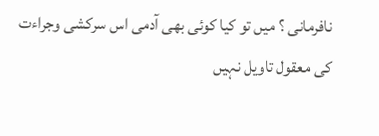نافرمانی ؟ میں تو کیا کوئی بھی آدمی اس سرکشی وجراءت کی معقول تاویل نہیں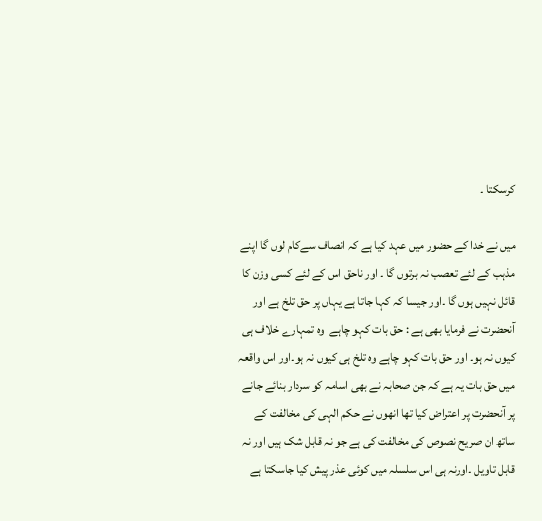کرسکتا ۔

میں نے خدا کے حضور میں عہد کیا ہے کہ انصاف سےکام لوں گا اپنے مذہب کے لئے تعصب نہ برتوں گا ۔ اور ناحق اس کے لئے کسی وزن کا قائل نہیں ہوں گا ۔اور جیسا کہ کہا جاتا ہے یہاں پر حق تلخ ہے اور آنحضرت نے فرمایا بھی ہے : حق بات کہو چاہے  وہ تمہارے خلاف ہی کیوں نہ ہو۔ اور حق بات کہو چاہے وہ تلخ ہی کیوں نہ ہو۔اور اس واقعہ میں حق بات یہ ہے کہ جن صحابہ نے بھی اسامہ کو سردار بنائے جانے پر آنحضرت پر اعتراض کیا تھا انھوں نے حکم الہی کی مخالفت کے ساتھ ان صریح نصوص کی مخالفت کی ہے جو نہ قابل شک ہیں اور نہ قابل تاویل ۔اورنہ ہی اس سلسلہ میں کوئی عذر پیش کیا جاسکتا ہے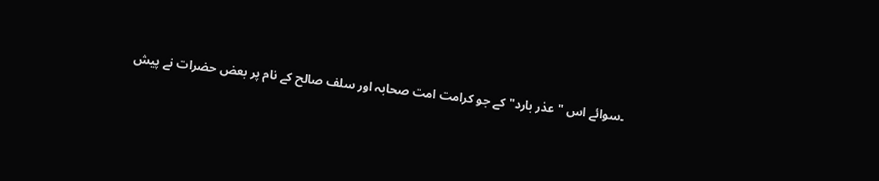۔سوائے اس "عذر بارد" کے جو کرامت امت صحابہ اور سلف صالح کے نام پر بعض حضرات نے پیش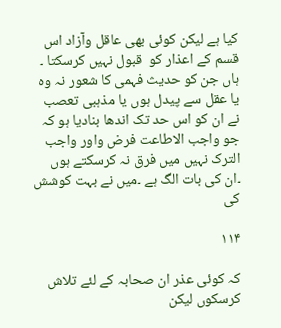کیا ہے لیکن کوئی بھی عاقل وآزاد اس قسم کے اعذار کو  قبول نہیں کرسکتا ۔ ہاں جن کو حدیث فہمی کا شعور نہ وہ یا عقل سے پیدل ہوں یا مذہبی تعصب نے ان کو اس حد تک اندھا بنادیا ہو کہ جو واجب الاطاعت فرض واور واجب الترک نہیں میں فرق نہ کرسکتے ہوں ۔ان کی بات الگ ہے ۔میں نے بہت کوشش کی

۱۱۴

کہ کوئی عذر ان صحابہ کے لئے تلاش کرسکوں لیکن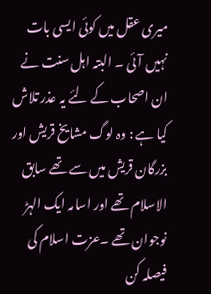میری عقل میں کوئی ایسی بات نہیں آئی ۔ البتہ اہل سنت نے ان اصحاب کے لئے یہ عذر تلاش کیا ہے : وہ لوگ مشایخ قریش اور بزرگان قریش میں سے تھے سابق الاسلام تھے اور اسامہ ایک الہڑ نوجوان تھے ۔عزت اسلام کی فیصلہ کن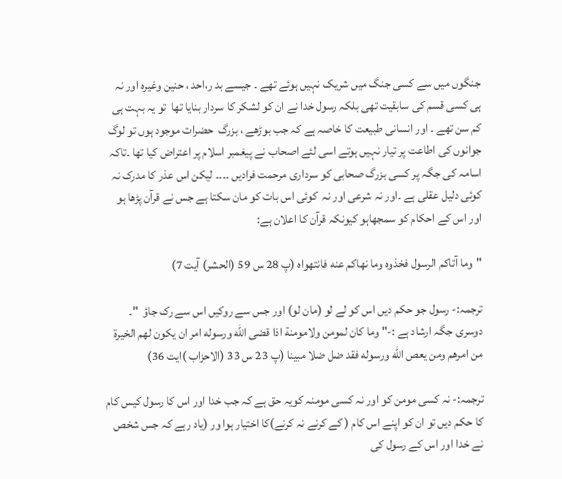جنگوں میں سے کسی جنگ میں شریک نہیں ہوئے تھے ۔ جیسے بد ر،احد ، حنین وغیرہ اور نہ ہی کسی قسم کی سابقیت تھی بلکہ رسول خدا نے ان کو لشکر کا سردار بنایا تھا  تو یہ بہت ہی کم سن تھے ۔ اور انسانی طبیعت کا خاصہ ہے کہ جب بوڑھے ، بزرگ  حضرات موجود ہوں تو لوگ جوانوں کی اطاعت پر تیار نہیں ہوتے اسی لئے اصحاب نے پیغمبر اسلام پر اعتراض کیا تھا ۔تاکہ اسامہ کی جگہ پر کسی بزرگ صحابی کو سرداری مرحمت فرادیں ۔۔۔۔ لیکن اس عذر کا مدرک نہ کوئی دلیل عقلی ہے ۔اور نہ شرعی اور نہ  کوئی اس بات کو مان سکتا ہے جس نے قرآن پڑھا ہو اور اس کے احکام کو سمجھاہو کیونکہ قرآن کا اعلان ہے:

"وما آتاکم الرسول فخذوه وما نهاکم عنه فانتهواه (پ 28 س 59 (الحشر) آیت 7)

ترجمہ:- رسول جو حکم دیں اس کو لے لو (مان لو) اور جس سے روکیں اس سے رک جاؤ  "۔ دوسری جگہ ارشاد ہے :-" وما کان لمومن ولامومنة اذا قضی الله ورسوله امر ان یکون لهم الخیرة من امرهم ومن یعص الله ورسوله فقد ضل ضلا مبینا (پ 23 س 33 (الاحزاب )ایت 36)

ترجمہ:- نہ کسی مومن کو اور نہ کسی مومنہ کویہ حق ہے کہ جب خدا اور اس کا رسول کیس کام کا حکم دیں تو ان کو اپنے اس کام ( کے کرنے نہ کرنے)کا اختیار ہوا ور (یاد رہے کہ جس شخص نے خدا اور اس کے رسول کی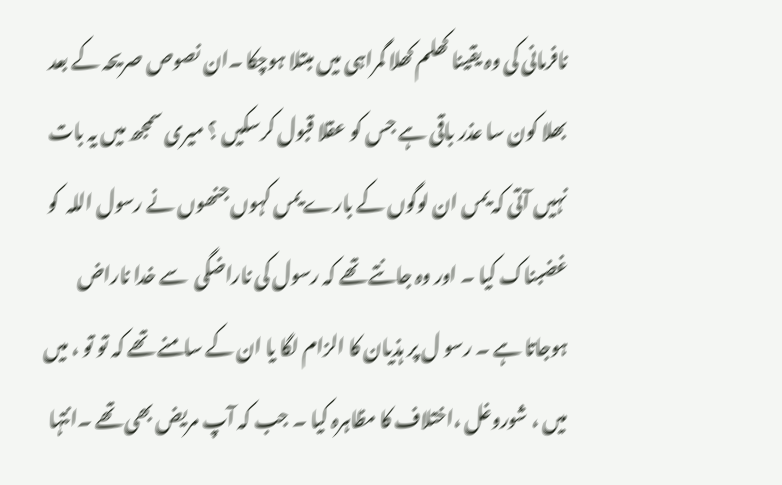نافرمانی کی وہ یقینا کھلم کھلا گمراہی میں مبتلا ہوچکا ۔ان نصوص صریحہ کے بعد بھلا کون سا عذر باقی ہے جس کو عقلا قبول کرسکیں ؟ میری سمجھ میں یہ بات نہیں آتی کہ یمں ان لوگوں کے بارے یمں کہوں جنھوں نے رسول اللہ  کو غضبناک کیا ۔ اور وہ جانتے تھے کہ رسول کی ناراضگی  سے خدا ناراض ہوجاتا ہے ۔ رسو ل پر ہذیان کا الزام لگا یا ان کے سامنے تھے کہ تو تو ، میں میں ، شوروغل ،اختلاف کا مظاہرہ کیا ۔ جب کہ آپ مریض بھی تھے ۔انتہا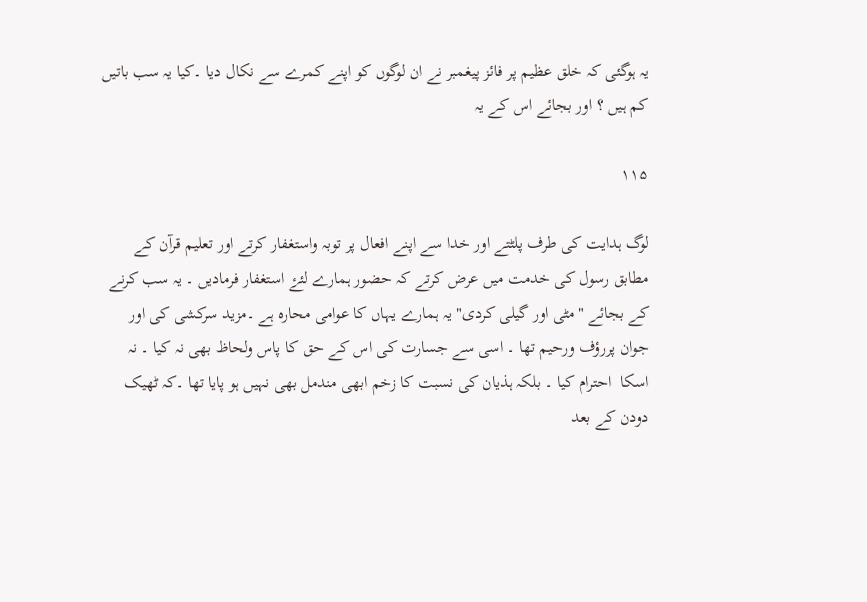یہ ہوگئی کہ خلق عظیم پر فائز پیغمبر نے ان لوگوں کو اپنے کمرے سے نکال دیا ۔کیا یہ سب باتیں کم ہیں ؟ اور بجائے اس کے یہ

۱۱۵

لوگ ہدایت کی طرف پلٹتے اور خدا سے اپنے افعال پر توبہ واستغفار کرتے اور تعلیم قرآن کے مطابق رسول کی خدمت میں عرض کرتے کہ حضور ہمارے لئۓ استغفار فرمادیں ۔ یہ سب کرنے کے بجائے "مٹی اور گیلی کردی" یہ ہمارے یہاں کا عوامی محارہ ہے ۔مزید سرکشی کی اور جوان پررؤف ورحیم تھا ۔ اسی سے جسارت کی اس کے حق کا پاس ولحاظ بھی نہ کیا ۔ نہ اسکا  احترام کیا ۔ بلکہ ہذیان کی نسبت کا زخم ابھی مندمل بھی نہیں ہو پایا تھا ۔کہ ٹھیک دودن کے بعد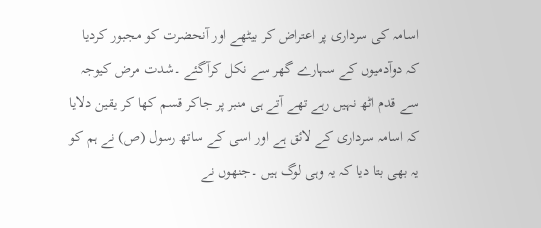اسامہ کی سرداری پر اعتراض کر بیٹھے اور آنحضرت کو مجبور کردیا کہ دوآدمیوں کے سہارے گھر سے نکل کرآگئے ۔شدت مرض کیوجہ سے قدم اٹھ نہیں رہے تھے آتے ہی منبر پر جاکر قسم کھا کر یقین دلایا کہ اسامہ سرداری کے لائق ہے اور اسی کے ساتھ رسول (ص) نے ہم کو یہ بھی بتا دیا کہ یہ وہی لوگ ہیں ۔جنھوں نے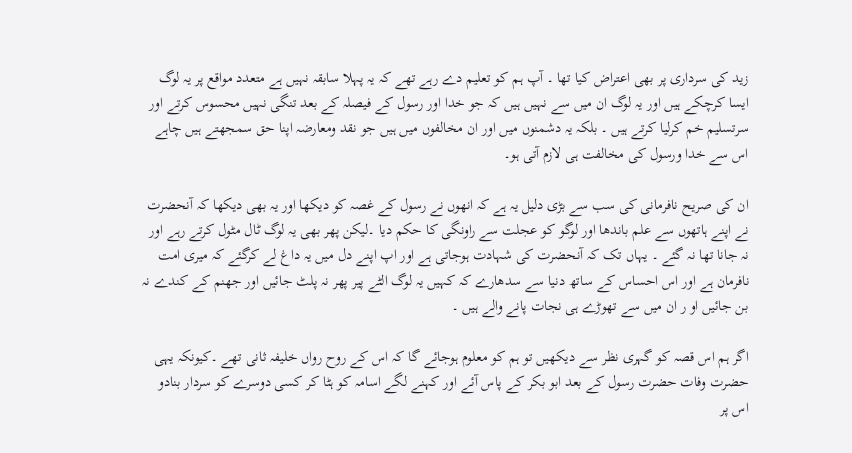زید کی سرداری پر بھی اعتراض کیا تھا ۔ آپ ہم کو تعلیم دے رہے تھے کہ یہ پہلا سابقہ نہیں ہے متعدد مواقع پر یہ لوگ ایسا کرچکے ہیں اور یہ لوگ ان میں سے نہیں ہیں کہ جو خدا اور رسول کے فیصلہ کے بعد تنگی نہیں محسوس کرتے اور سرتسلیم خم کرلیا کرتے ہیں ۔ بلکہ یہ دشمنوں میں اور ان مخالفوں میں ہیں جو نقد ومعارضہ اپنا حق سمجھتے ہیں چاہے اس سے خدا ورسول کی مخالفت ہی لازم آتی ہو۔

ان کی صریح نافرمانی کی سب سے بڑی دلیل یہ ہے کہ انھوں نے رسول کے غصہ کو دیکھا اور یہ بھی دیکھا کہ آنحضرت نے اپنے ہاتھوں سے علم باندھا اور لوگو کو عجلت سے راونگی کا حکم دیا ۔لیکن پھر بھی یہ لوگ ٹال مٹول کرتے رہے اور نہ جانا تھا نہ گئے ۔ یہاں تک کہ آنحضرت کی شہادت ہوجاتی ہے اور اپ اپنے دل میں یہ داغ لے کرگئے کہ میری امت نافرمان ہے اور اس احساس کے ساتھ دنیا سے سدھارے کہ کہیں یہ لوگ الٹے پیر پھر نہ پلٹ جائیں اور جھنم کے کندے نہ بن جائیں او ر ان میں سے تھوڑے ہی نجات پانے والے ہیں ۔

اگر ہم اس قصہ کو گہری نظر سے دیکھیں تو ہم کو معلوم ہوجائے گا کہ اس کے روح رواں خلیفہ ثانی تھے ۔کیونکہ یہی حضرت وفات حضرت رسول کے بعد ابو بکر کے پاس آئے اور کہنے لگے اسامہ کو ہٹا کر کسی دوسرے کو سردار بنادو اس پر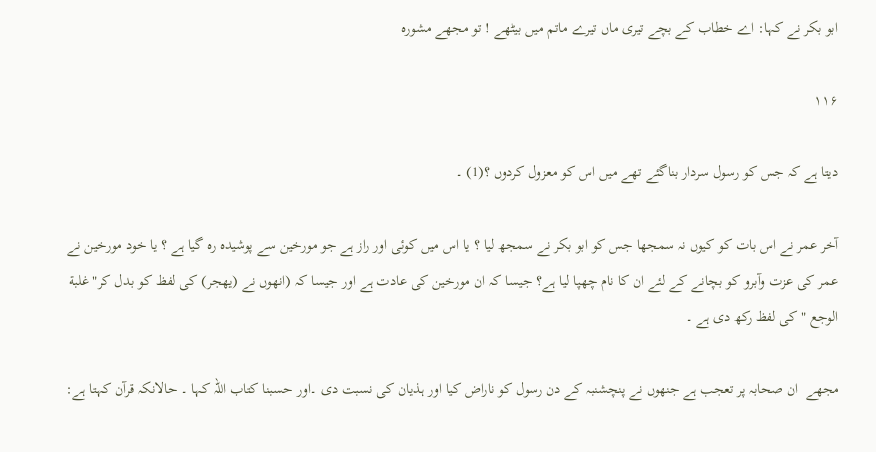ابو بکر نے کہا: اے خطاب کے بچے تیری ماں تیرے ماتم میں بیٹھے ! تو مجھے مشورہ

۱۱۶

دیتا ہے کہ جس کو رسول سردار بناگئے تھے میں اس کو معزول کردوں ؟(1) ۔

آخر عمر نے اس بات کو کیوں نہ سمجھا جس کو ابو بکر نے سمجھ لیا ؟ یا اس میں کوئی اور راز ہے جو مورخین سے پوشیدہ رہ گیا ہے ؟ یا خود مورخین نے عمر کی عزت وآبرو کو بچانے کے لئے ان کا نام چھپا لیا ہے؟ جیسا کہ ان مورخین کی عادت ہے اور جیسا کہ (انھوں نے (یھجر) کی لفظ کو بدل کر"غلبة الوجع " کی لفظ رکھ دی ہے ۔

مجھے  ان صحابہ پر تعجب ہے جنھوں نے پنچشنبہ کے دن رسول کو ناراض کیا اور ہذیان کی نسبت دی ۔اور حسبنا کتاب اللہ کہا ۔ حالانکہ قرآن کہتا ہے: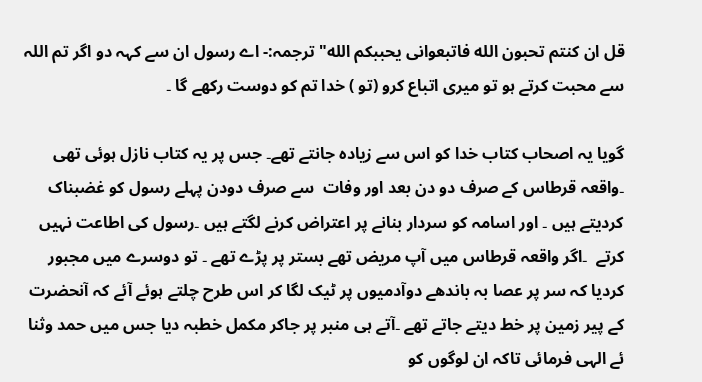قل ان کنتم تحبون الله فاتبعوانی یحببکم الله" ترجمہ:- اے رسول ان سے کہہ دو اگر تم اللہ سے محبت کرتے ہو تو میری اتباع کرو (تو ) خدا تم کو دوست رکھے گا ۔

گویا یہ اصحاب کتاب خدا کو اس سے زیادہ جانتے تھے۔ جس پر یہ کتاب نازل ہوئی تھی ۔واقعہ قرطاس کے صرف دو دن بعد اور وفات  سے صرف دودن پہلے رسول کو غضبناک کردیتے ہیں ۔ اور اسامہ کو سردار بنانے پر اعتراض کرنے لگتے ہیں ۔رسول کی اطاعت نہیں کرتے  ۔اگر واقعہ قرطاس میں آپ مریض تھے بستر پر پڑے تھے ۔ تو دوسرے میں مجبور کردیا کہ سر پر عصا بہ باندھے دوآدمیوں پر ٹیک لگا کر اس طرح چلتے ہوئے آئے کہ آنحضرت کے پیر زمین پر خط دیتے جاتے تھے ۔آتے ہی منبر پر جاکر مکمل خطبہ دیا جس میں حمد وثنا ئے الہی فرمائی تاکہ ان لوگوں کو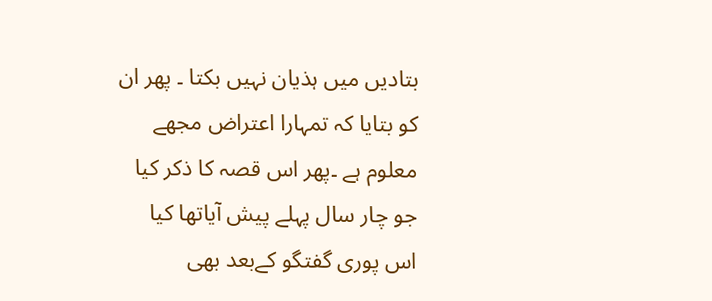بتادیں میں ہذیان نہیں بکتا ۔ پھر ان کو بتایا کہ تمہارا اعتراض مجھے معلوم ہے ۔پھر اس قصہ کا ذکر کیا جو چار سال پہلے پیش آیاتھا کیا اس پوری گفتگو کےبعد بھی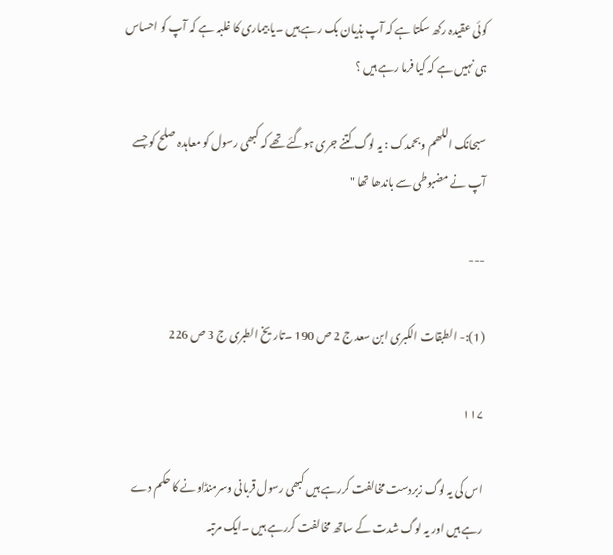کوئی عقیدہ رکھ سکتا ہے کہ آپ ہذیان بک رہے ہیں ۔یا بیماری کا غلبہ ہے کہ آپ کو احساس ہی نہیں ہے کہ کیا فرما رہے ہیں ؟

سبحانک اللھم وبحمدک : یہ لوگ کتنے جری ہوگئے تھے کہ کبھی رسول کو معاہدہ صلح کو جسے آپ نے مضبوطی سے باندھا تھا "

---

(1):- الطبقات الکبری ابن سعد ج 2 ص 190 ۔تاریخ الطبری ج 3 ص 226

۱۱۷

اس کی یہ لوگ زبردست مخالفت کررہے ہیں کبھی رسول قربانی وسرمنڈاونے کا حکم دے رہے ہیں اور یہ لوگ شدت کے ساتھ مخالفت کررہے ہیں ۔ایک مرتبہ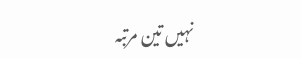نہیں تین مرتبہ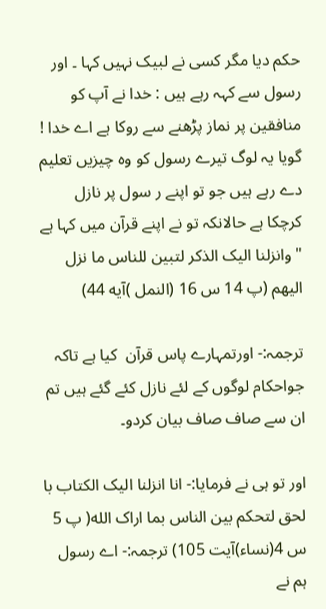حکم دیا مگر کسی نے لبیک نہیں کہا ۔ اور رسول سے کہہ رہے ہیں : خدا نے آپ کو منافقین پر نماز پڑھنے سے روکا ہے اے خدا ! گویا یہ لوگ تیرے رسول کو وہ چیزیں تعلیم دے رہے ہیں جو تو اپنے ر سول پر نازل کرچکا ہے حالانکہ تو نے اپنے قرآن میں کہا ہے " وانزلنا الیک الذکر لتبین للناس ما نزل الیهم (پ 14 س 16 (النمل )آیه 44)

ترجمہ:- اورتمہارے پاس قرآن  کیا ہے تاکہ جواحکام لوگوں کے لئے نازل کئے گئے ہیں تم ان سے صاف صاف بیان کردو۔

اور تو ہی نے فرمایا:- انا انزلنا الیک الکتاب با لحق لتحکم بین الناس بما اراک الله( پ 5 س 4(نساء)آیت 105) ترجمہ:- اے رسول ہم نے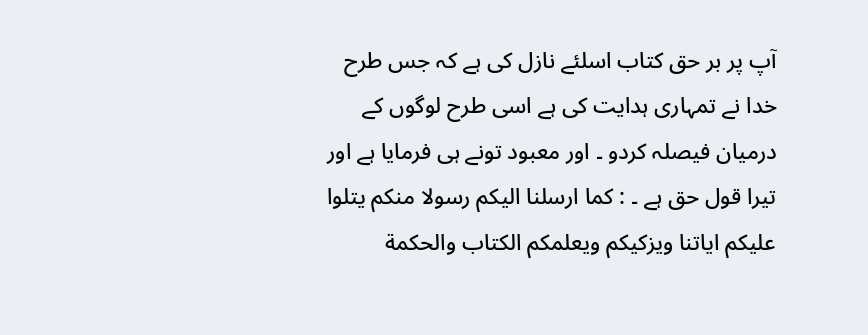آپ پر بر حق کتاب اسلئے نازل کی ہے کہ جس طرح خدا نے تمہاری ہدایت کی ہے اسی طرح لوگوں کے درمیان فیصلہ کردو ۔ اور معبود تونے ہی فرمایا ہے اور تیرا قول حق ہے ۔ : کما ارسلنا الیکم رسولا منکم یتلوا علیکم ایاتنا ویزکیکم ویعلمکم الکتاب والحکمة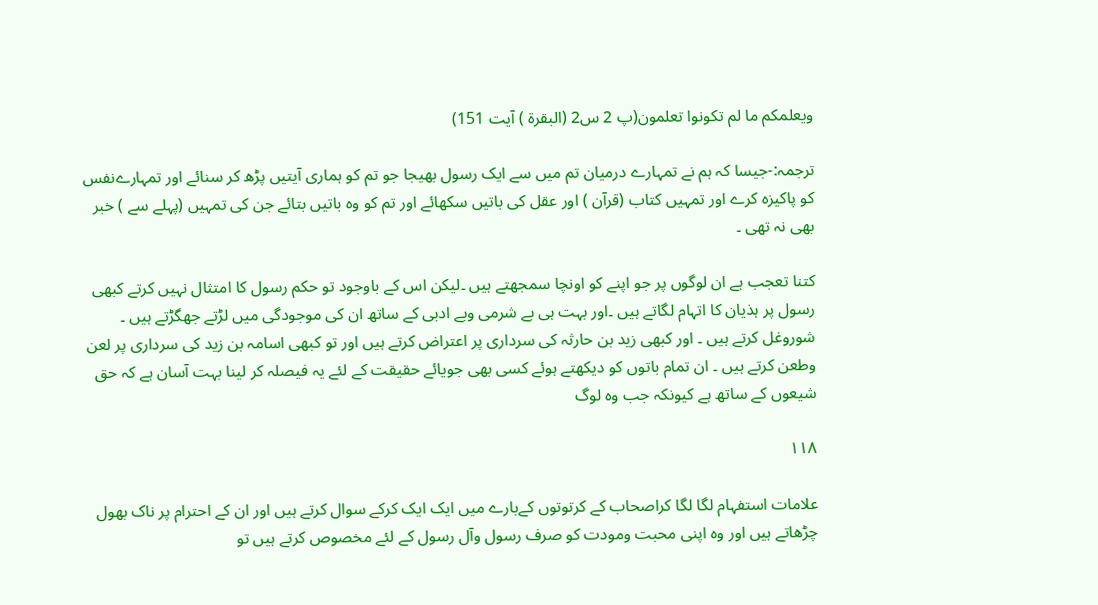ویعلمکم ما لم تکونوا تعلمون(پ 2 س2 (البقرة ) آیت 151)

ترجمہ:-جیسا کہ ہم نے تمہارے درمیان تم میں سے ایک رسول بھیجا جو تم کو ہماری آیتیں پڑھ کر سنائے اور تمہارےنفس کو پاکیزہ کرے اور تمہیں کتاب (قرآن ) اور عقل کی باتیں سکھائے اور تم کو وہ باتیں بتائے جن کی تمہیں (پہلے سے ) خبر بھی نہ تھی ۔

کتنا تعجب ہے ان لوگوں پر جو اپنے کو اونچا سمجھتے ہیں ۔لیکن اس کے باوجود تو حکم رسول کا امتثال نہیں کرتے کبھی رسول پر ہذیان کا اتہام لگاتے ہیں ۔اور بہت ہی بے شرمی وبے ادبی کے ساتھ ان کی موجودگی میں لڑتے جھگڑتے ہیں ۔ شوروغل کرتے ہیں ۔ اور کبھی زید بن حارثہ کی سرداری پر اعتراض کرتے ہیں اور تو کبھی اسامہ بن زید کی سرداری پر لعن وطعن کرتے ہیں ۔ ان تمام باتوں کو دیکھتے ہوئے کسی بھی جویائے حقیقت کے لئے یہ فیصلہ کر لینا بہت آسان ہے کہ حق شیعوں کے ساتھ ہے کیونکہ جب وہ لوگ

۱۱۸

علامات استفہام لگا لگا کراصحاب کے کرتوتوں کےبارے میں ایک ایک کرکے سوال کرتے ہیں اور ان کے احترام پر ناک بھول چڑھاتے ہیں اور وہ اپنی محبت ومودت کو صرف رسول وآل رسول کے لئے مخصوص کرتے ہیں تو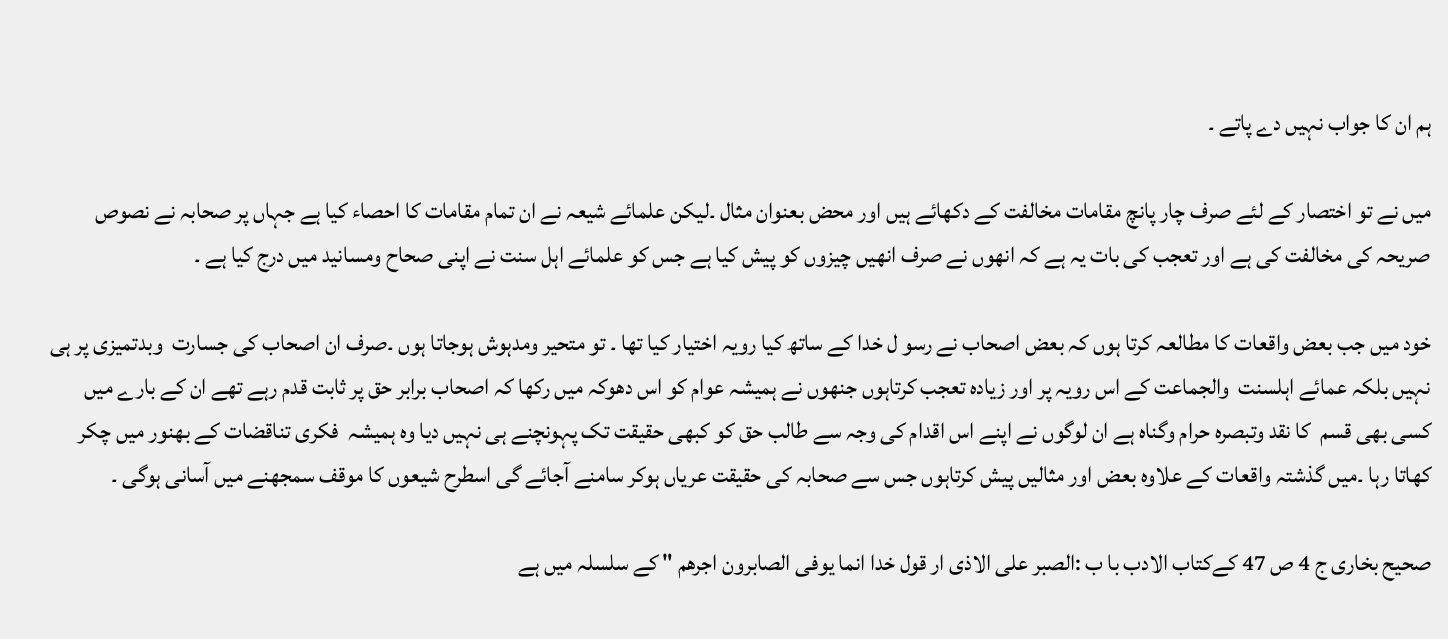ہم ان کا جواب نہیں دے پاتے ۔

میں نے تو اختصار کے لئے صرف چار پانچ مقامات مخالفت کے دکھائے ہیں اور محض بعنوان مثال ۔لیکن علمائے شیعہ نے ان تمام مقامات کا احصاء کیا ہے جہاں پر صحابہ نے نصوص صریحہ کی مخالفت کی ہے اور تعجب کی بات یہ ہے کہ انھوں نے صرف انھیں چیزوں کو پیش کیا ہے جس کو علمائے اہل سنت نے اپنی صحاح ومسانید میں درج کیا ہے ۔

خود میں جب بعض واقعات کا مطالعہ کرتا ہوں کہ بعض اصحاب نے رسو ل خدا کے ساتھ کیا رویہ اختیار کیا تھا ۔ تو متحیر ومدہوش ہوجاتا ہوں ۔صرف ان اصحاب کی جسارت  وبدتمیزی پر ہی نہیں بلکہ عمائے اہلسنت  والجماعت کے اس رویہ پر اور زیادہ تعجب کرتاہوں جنھوں نے ہمیشہ عوام کو اس دھوکہ میں رکھا کہ اصحاب برابر حق پر ثابت قدم رہے تھے ان کے بارے میں کسی بھی قسم  کا نقد وتبصرہ حرام وگناہ ہے ان لوگوں نے اپنے اس اقدام کی وجہ سے طالب حق کو کبھی حقیقت تک پہونچنے ہی نہیں دیا وہ ہمیشہ  فکری تناقضات کے بھنور میں چکر کھاتا رہا ۔میں گذشتہ واقعات کے علاوہ بعض اور مثالیں پیش کرتاہوں جس سے صحابہ کی حقیقت عریاں ہوکر سامنے آجائے گی اسطرح شیعوں کا موقف سمجھنے میں آسانی ہوگی ۔

صحیح بخاری ج 4 ص 47 کےکتاب الادب با ب :الصبر علی الاذی ار قول خدا انما یوفی الصابرون اجرهم " کے سلسلہ میں ہے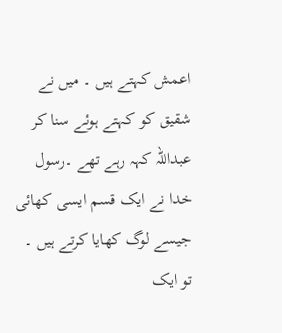اعمش کہتے ہیں ۔ میں نے شقیق کو کہتے ہوئے سنا کر عبداللہ کہہ رہے تھے ۔رسول خدا نے ایک قسم ایسی کھائی جیسے لوگ کھایا کرتے ہیں ۔ تو ایک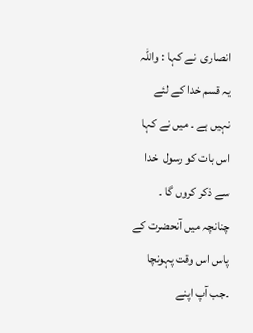انصاری  نے کہا : واللہ یہ قسم خدا کے لئے  نہیں ہے ۔ میں نے کہا اس بات کو رسول  خدا سے ذکر کروں گا ۔ چنانچہ میں آنحضرت کے پاس اس وقت پہونچا ۔جب آپ اپنے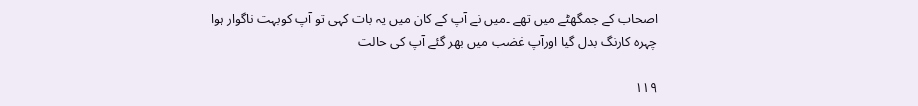اصحاب کے جمگھٹے میں تھے ۔میں نے آپ کے کان میں یہ بات کہی تو آپ کوبہت ناگوار ہوا چہرہ کارنگ بدل گیا اورآپ غضب میں بھر گئے آپ کی حالت

۱۱۹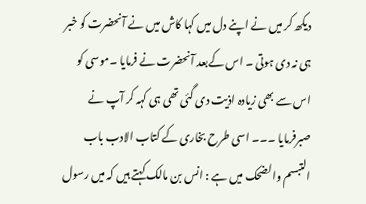دیکھ کر میں نے اپنے دل میں کہا کاش میں نے آنحضرت کو خبر ہی نہ دی ہوتی ۔ اس کےبعد آنحضرت نے فرمایا ۔موسی کو اس سے بھی زیادہ اذیت دی گئی تھی ہی کہہ کر آپ نے صبرفرمایا ۔۔۔ اسی طرح بخاری کے کتاب الادب باب التبسم والضحک میں ہے : انس بن مالک کہتے ہیں کہ میں رسول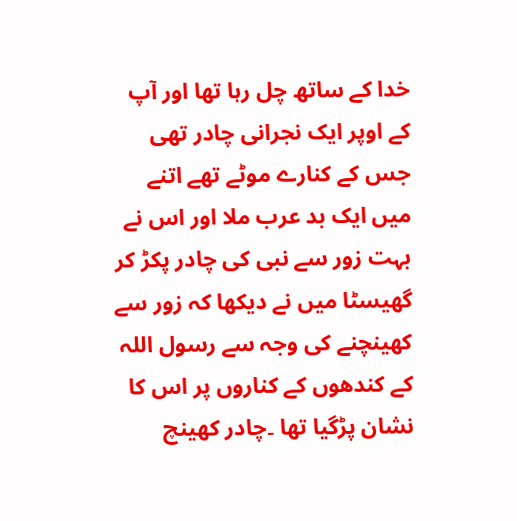خدا کے ساتھ چل رہا تھا اور آپ کے اوپر ایک نجرانی چادر تھی جس کے کنارے موٹے تھے اتنے میں ایک بد عرب ملا اور اس نے بہت زور سے نبی کی چادر پکڑ کر گھیسٹا میں نے دیکھا کہ زور سے کھینچنے کی وجہ سے رسول اللہ کے کندھوں کے کناروں پر اس کا نشان پڑگیا تھا ۔چادر کھینچ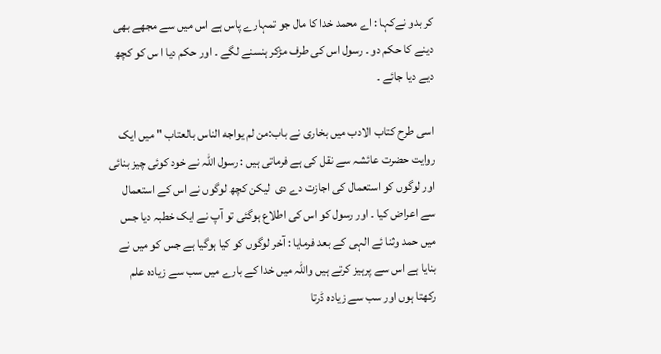کر بدو نےکہا : اے محمد خدا کا مال جو تمہارے پاس ہے اس میں سے مجھے بھی دینے کا حکم دو ۔ رسول اس کی طرف مڑکر ہنسنے لگے ۔ اور حکم دیا ا س کو کچھ دیے دیا جائے ۔

اسی طرح کتاب الادب میں بخاری نے باب:من لم یواجه الناس بالعتاب " میں ایک روایت حضرت عائشہ سے نقل کی ہے فرماتی ہیں : رسول اللہ نے خود کوئی چیز بنائی اور لوگوں کو استعمال کی اجازت دے دی  لیکن کچھ لوگوں نے اس کے استعمال  سے اعراض کیا ۔ اور رسول کو اس کی اطلاع ہوگئی تو آپ نے ایک خطبہ دیا جس میں حمد وثنا ئے الہی کے بعد فرمایا : آخر لوگوں کو کیا ہوگیا ہے جس کو میں نے بنایا ہے اس سے پرہیز کرتے ہیں واللہ میں خدا کے بارے میں سب سے زیادہ علم رکھتا ہوں اور سب سے زیادہ ڈرتا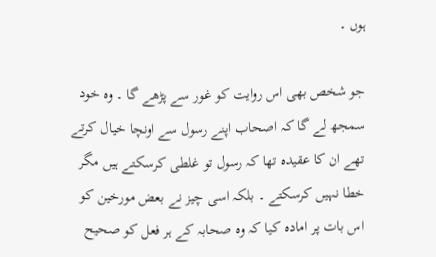ہوں ۔

جو شخص بھی اس روایت کو غور سے پڑھے گا ۔ وہ خود سمجھ لے گا کہ اصحاب اپنے رسول سے اونچا خیال کرتے تھے ان کا عقیدہ تھا کہ رسول تو غلطی کرسکتے ہیں مگر خطا نہیں کرسکتے ۔ بلکہ اسی چیز نے بعض مورخین کو اس بات پر امادہ کیا کہ وہ صحابہ کے ہر فعل کو صحیح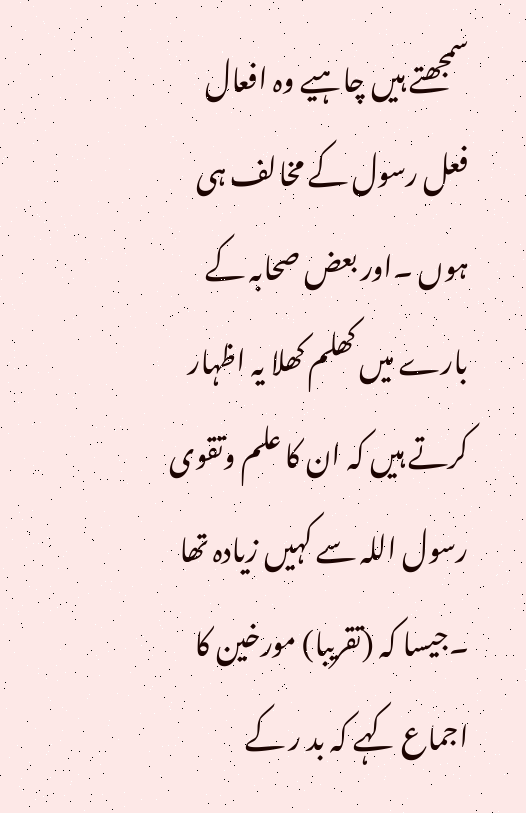سمجھتے ہیں چاہیے وہ افعال فعل رسول کے مخالف ہی ہوں ۔اور بعض صحابہ کے بارے میں کھلم کھلا یہ اظہار کرتے ہیں کہ ان کا علم وتقوی رسول اللہ سے کہیں زیادہ تھا ۔جیسا کہ (تقریبا) مورخین کا اجماع کہے کہ بد ر کے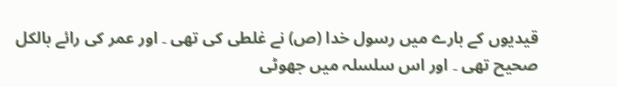قیدیوں کے بارے میں رسول خدا (ص) نے غلطی کی تھی ۔ اور عمر کی رائے بالکل صحیح تھی ۔ اور اس سلسلہ میں جھوٹی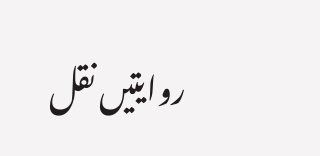روایتیں نقل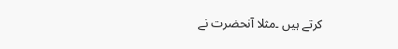کرتے ہیں ۔مثلا آنحضرت نے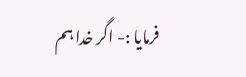فرمایا :- اگر خدا ہم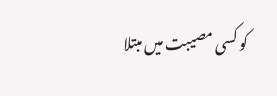کو کسی مصیبت میں مبتلا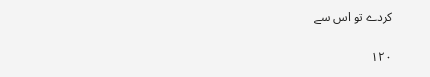کردے تو اس سے

۱۲۰